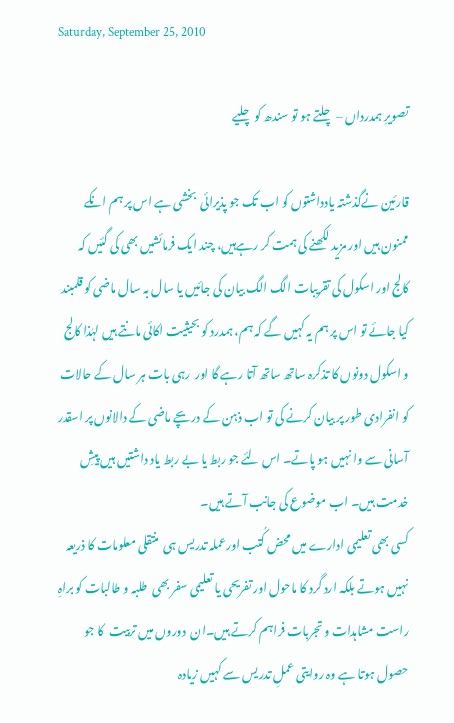Saturday, September 25, 2010

تصویرِ ہمدرداں – چلتے ہو تو سندھ کو چلیے

قارئین نےگذشتہ یادداشتوں کو اب تک جو پذیرائی  بخشی ہے اس پر ہم انکے ممنون ہیں اور مزید لکھنے کی ہمت کر رہےہیں، چند ایک فرمائشیں بھی کی گئیں کہ کالج اور اسکول کی تقریبات الگ الگ بیان کی جائیں یا سال بہ سال ماضی کو قلمبند کیا جائے تو اس پر ہم یہ کہیں گے کہ ہم، ہمدرد کو بحیثیت اکائی مانتے ہیں لہٰذا کالج و اسکول دونوں کا تذکرہ ساتھ ساتھ آتا رہے گا اور  رہی بات ہر سال کے حالات کو انفرادی طور پر بیان کرنے کی تو اب ذہن کے دریچے ماضی کے دالانوں پر اسقدر آسانی سے وا نہیں ہو پاتے۔ اس لئے جو ربط یا بے ربط یاد داشتیں ہیں پیشِ خدمت ہیں۔ اب موضوع کی جانب آتے ہیں۔
کسی بھی تعلیمی ادارے میں محض کُتب اورعملہ تدریس ہی  منتقلی معلومات کا ذریعہ نہیں ہوتے بلکہ ارد گرد کا ماحول اور تفریحی یا تعلیمی سفر بھی  طلبہ و طالبات کو براہِ راست مشاہدات و تجربات فراہم کرتے ہیں۔ان  دوروں میں تربیت  کا جو حصول ہوتا ہے وہ روایتی عملِ تدریس سے کہیں زیادہ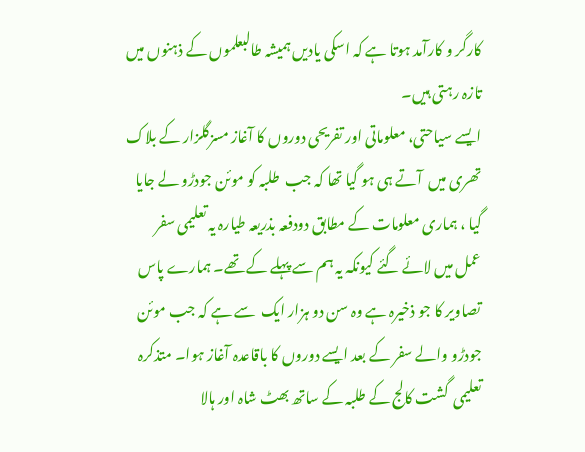کارگر و کارآمد ہوتا ہے کہ اسکی یادیں ہمیشہ طالبعلموں کے ذہنوں میں تازہ رہتی ہیں۔
ایسے سیاحتی، معلوماتی اور تفریحی دوروں کا آغاز مسزگلزار کے بلاک تھری میں  آتے ہی ہو گیا تھا کہ جب  طلبہ کو موئن جودڑو لے جایا گیا ، ہماری معلومات کے مطابق دودفعہ بذریعہ طیارہ یہ تعلیمی سفر عمل میں لائے گئے کیونکہ یہ ہم سے پہلے کے تھے۔ ہمارے پاس تصاویر کا جو ذخیرہ ہے وہ سن دو ہزار ایک  سے ہے کہ جب موئن جودڑو والے سفر کے بعد ایسے دوروں کا باقاعدہ آغاز ہوا۔ متذکرہ تعلیمی  گشت کالج کے طلبہ کے ساتھ بھٹ شاہ اور ہالا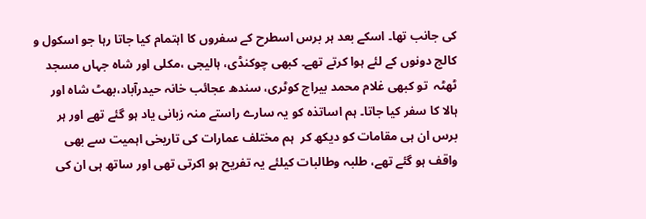کی جانب تھا۔ اسکے بعد ہر برس اسطرح کے سفروں کا اہتمام کیا جاتا رہا جو اسکول و کالج دونوں کے لئے ہوا کرتے تھے۔ کبھی چوکنڈی، ہالیجی ،مکلی اور شاہ جہاں مسجد ٹھٹہ  تو کبھی غلام محمد بیراج کوٹری، سندھ عجائب خانہ حیدرآباد،بھٹ شاہ اور ہالا کا سفر کیا جاتا۔ ہم اساتذہ کو یہ سارے راستے منہ زبانی یاد ہو گئے تھے اور ہر برس ان ہی مقامات کو دیکھ کر  ہم مختلف عمارات کی تاریخی اہمیت سے بھی واقف ہو گئے تھے، طلبہ وطالبات کیلئے یہ تفریح ہو اکرتی تھی اور ساتھ ہی ان کی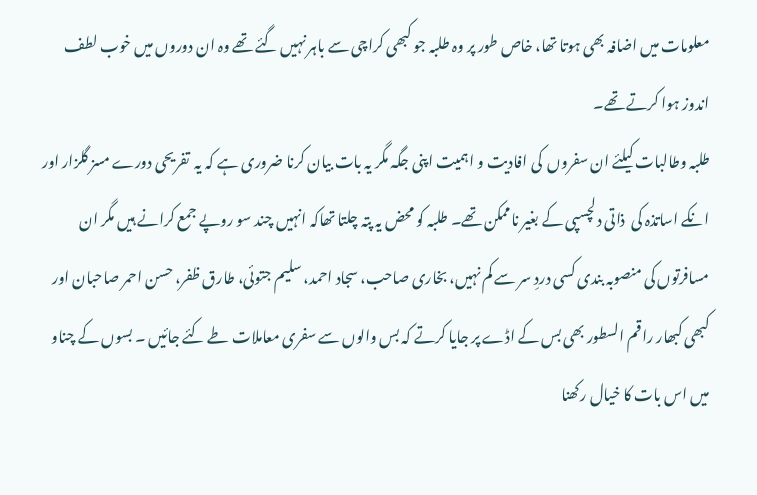معلومات میں اضافہ بھی ہوتا تھا، خاص طور پر وہ طلبہ جو کبھی کراچی سے باہر نہیں گئے تھے وہ ان دوروں میں خوب لطف اندوز ہوا کرتے تھے۔
طلبہ وطالبات کیلئے ان سفروں  کی افادیت و اہمیت اپنی جگہ مگر یہ بات بیان کرنا ضروری ہے کہ یہ  تفریحی دورے مسز گلزار اور انکے اساتذہ کی  ذاتی دلچسپی کے بغیر ناممکن تھے۔ طلبہ کو محض یہ پتہ چلتا تھاکہ انہیں چند سو روپے جمع کرانے ہیں مگر ان مسافرتوں کی منصوبہ بندی کسی دردِ سر سے کم نہیں، بخاری صاحب، سجاد احمد، سلیم جتوئی، طارق ظفر، حسن احمر صاحبان اور کبھی کبھار راقم السطور بھی بس کے اڈے پر جایا کرتے کہ بس والوں سے سفری معاملات طے کئے جائیں ۔ بسوں کے چناو میں اس بات کا خیال رکھنا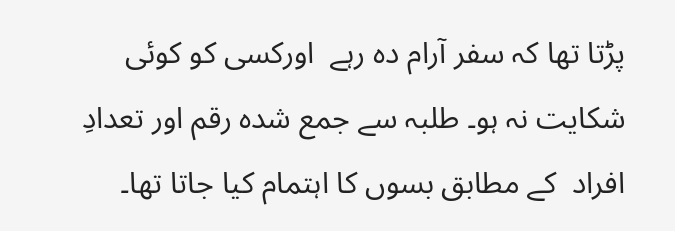پڑتا تھا کہ سفر آرام دہ رہے  اورکسی کو کوئی شکایت نہ ہو۔ طلبہ سے جمع شدہ رقم اور تعدادِ افراد  کے مطابق بسوں کا اہتمام کیا جاتا تھا۔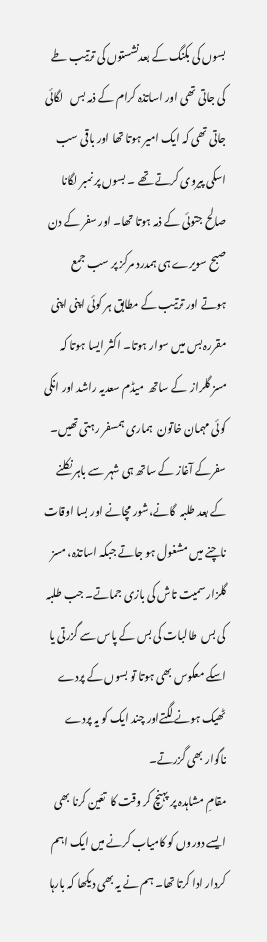بسوں کی بکنگ کے بعدنشستوں کی ترتیب طے کی جاتی تھی اور اساتذہ کرام کے ذمہ بس   لگائی جاتی تھی کہ ایک امیر ہوتا تھا اور باقی سب اسکی پیروی کرتے تھے ۔ بسوں پر نمبر لگانا صالح جتوئی کے ذمہ ہوتا تھا۔ اور سفر کے دن صبح سویرے ہی ہمدرد مرکز پر سب جمع ہوتے اور ترتیب کے مطابق ہر کوئی اپنی اپنی مقررہ بس میں سوار ہوتا۔ اکثر ایسا ہوتا کہ مسز گلراز  کے ساتھ  میڈم سعدیہ راشد اور انکی کوئی مہمان خاتون  ہماری ہمسفر رہتی تھیں۔ سفرکے آغاز کے ساتھ ہی شہر سے باہر نکلنے کے بعد طلبہ  گانے،شور مچانے اور بسا اوقات ناچنے میں مشغول ہو جاتے جبکہ اساتذہ، مسز گلزار سمیت تاش کی بازی جماتے۔ جب طلبہ کی بس  طالبات کی بس کے پاس سے گزرتی یا اسکے معکوس بھی ہوتا تو بسوں کے پردے ٹھیک ہونے لگتےاور چند ایک کو یہ پردے ناگوار بھی گزرتے۔
مقامِ مشاہدہ پر پہنچ کر وقت کا  تعّین کرنا بھی ایسے دوروں کو کامیاب کرنے میں ایک اہم کردار ادا کرتا تھا۔ ہم نے یہ بھی دیکھا کہ بارہا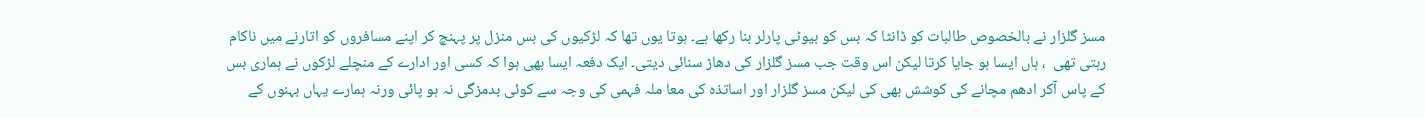مسز گلزار نے بالخصوص طالبات کو ڈانٹا کہ بس کو بیوٹی پارلر بنا رکھا ہے۔ ہوتا یوں تھا کہ لڑکیوں کی بس منزل پر پہنچ کر اپنے مسافروں کو اتارنے میں ناکام رہتی تھی  ، ہاں ایسا ہو جایا کرتا لیکن اس وقت جب مسز گلزار کی دھاڑ سنائی دیتی۔ ایک دفعہ ایسا بھی ہوا کہ کسی اور ادارے کے منچلے لڑکوں نے ہماری بس کے پاس آکر ادھم مچانے کی کوشش بھی کی لیکن مسز گلزار اور اساتذہ کی معا ملہ فہمی کی وجہ سے کوئی بدمزگی نہ ہو پائی ورنہ ہمارے یہاں بہنوں کے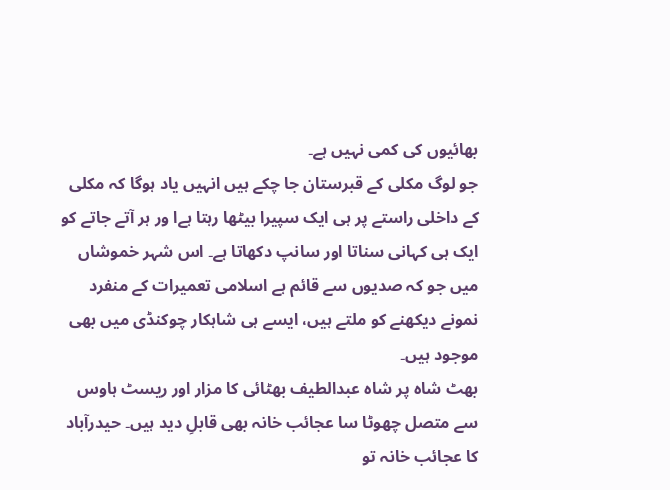بھائیوں کی کمی نہیں ہے۔
جو لوگ مکلی کے قبرستان جا چکے ہیں انہیں یاد ہوگا کہ مکلی کے داخلی راستے پر ہی ایک سپیرا بیٹھا رہتا ہےا ور ہر آتے جاتے کو ایک ہی کہانی سناتا اور سانپ دکھاتا ہے۔ اس شہر خموشاں میں جو کہ صدیوں سے قائم ہے اسلامی تعمیرات کے منفرد نمونے دیکھنے کو ملتے ہیں، ایسے ہی شاہکار چوکنڈی میں بھی موجود ہیں۔
بھٹ شاہ پر شاہ عبدالطیف بھٹائی کا مزار اور ریسٹ ہاوس سے متصل چھوٹا سا عجائب خانہ بھی قابلِ دید ہیں۔ حیدرآباد کا عجائب خانہ تو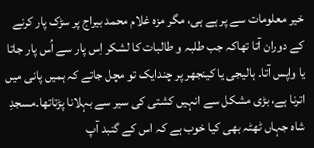خیر معلومات سے پر ہے ہی، مگر مزہ غلام محمد بیراج پر سڑک پار کرنے کے دوران آتا تھاکہ جب طلبہ و طالبات کا لشکر اِس پار سے اُس پار جاتا یا واپس آتا۔ ہالیجی یا کینجھر پر چندایک تو مچل جاتے کہ ہمیں پانی میں اترنا ہے، بڑی مشکل سے انہیں کشتی کی سیر سے بہلانا پڑتاتھا۔مسجدِ شاہ جہاں ٹھٹہ بھی کیا خوب ہے کہ اس کے گنبد آپ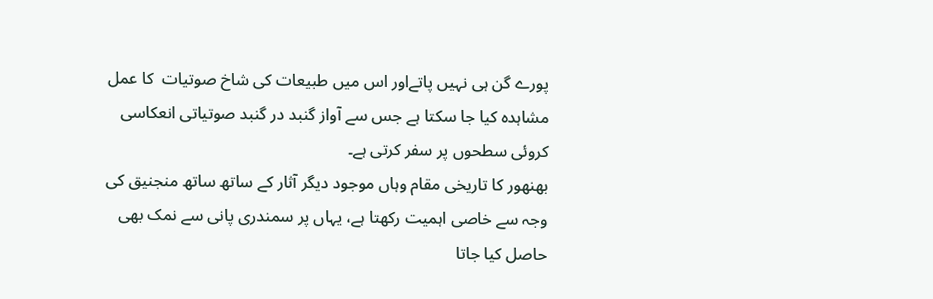پورے گن ہی نہیں پاتےاور اس میں طبیعات کی شاخ صوتیات  کا عمل مشاہدہ کیا جا سکتا ہے جس سے آواز گنبد در گنبد صوتیاتی انعکاسی کروئی سطحوں پر سفر کرتی ہے۔
بھنھور کا تاریخی مقام وہاں موجود دیگر آثار کے ساتھ ساتھ منجنیق کی وجہ سے خاصی اہمیت رکھتا ہے، یہاں پر سمندری پانی سے نمک بھی حاصل کیا جاتا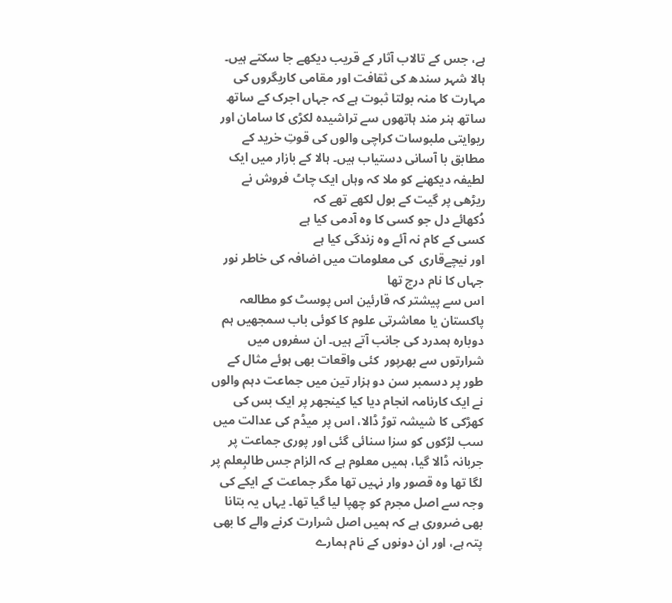ہے، جس کے تالاب آثار کے قریب دیکھے جا سکتے ہیں۔
ہالا شہر سندھ کی ثقافت اور مقامی کاریگروں کی مہارت کا منہ بولتا ثبوت ہے کہ جہاں اجرک کے ساتھ ساتھ ہنر مند ہاتھوں سے تراشیدہ لکڑی کا سامان اور ریوایتی ملبوسات کراچی والوں کی قوتِ خرید کے مطابق با آسانی دستیاب ہیں۔ ہالا کے بازار میں ایک لطیفہ دیکھنے کو ملا کہ وہاں ایک چاٹ فروش نے  ریڑھی پر گیت کے بول لکھے تھے کہ
دُکھائے دل جو کسی کا وہ آدمی کیا ہے
کسی کے کام نہ آئے وہ زندگی کیا ہے
اور نیچےقاری  کی معلومات میں اضافہ کی خاطر نور جہاں کا نام درج تھا
اس سے پیشتر کہ قارئین اس پوسٹ کو مطالعہ پاکستان یا معاشرتی علوم کا کوئی باب سمجھیں ہم دوبارہ ہمدرد کی جانب آتے ہیں۔ ان سفروں میں شرارتوں سے بھرپور  کئی واقعات بھی ہوئے مثال کے طور پر دسمبر سن دو ہزار تین میں جماعت دہم والوں نے ایک کارنامہ انجام دیا کیا کینجھر پر ایک بس کی کھڑکی کا شیشہ توڑ ڈالا، اس پر میڈم کی عدالت میں سب لڑکوں کو سزا سنائی گئی اور پوری جماعت پر جربانہ ڈالا گیا، ہمیں معلوم ہے کہ الزام جس طالبِعلم پر لگا تھا وہ قصور وار نہیں تھا مگر جماعت کے ایکے کی وجہ سے اصل مجرم کو چھپا لیا گیا تھا۔ یہاں یہ بتانا بھی ضروری ہے کہ ہمیں اصل شرارت کرنے والے کا بھی پتہ ہے، اور ان دونوں کے نام ہمارے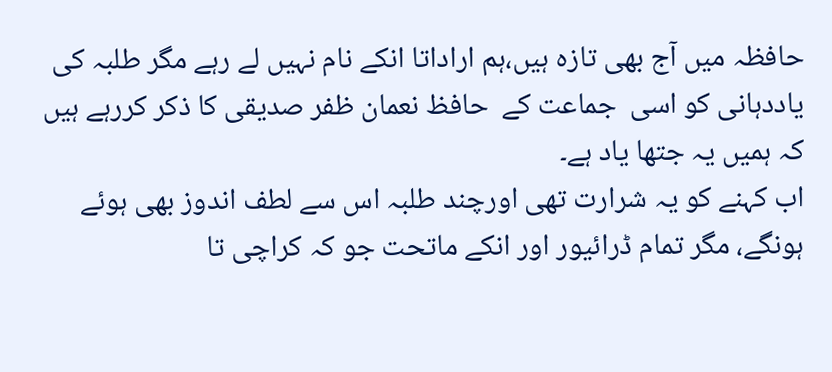حافظہ میں آج بھی تازہ ہیں،ہم اراداتا انکے نام نہیں لے رہے مگر طلبہ کی یاددہانی کو اسی  جماعت کے  حافظ نعمان ظفر صدیقی کا ذکر کررہے ہیں کہ ہمیں یہ جتھا یاد ہے۔
اب کہنے کو یہ شرارت تھی اورچند طلبہ اس سے لطف اندوز بھی ہوئے ہونگے، مگر تمام ڈرائیور اور انکے ماتحت جو کہ کراچی تا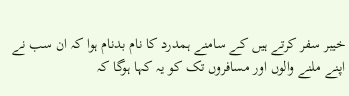خیبر سفر کرتے ہیں کے سامنے ہمدرد کا نام بدنام ہوا کہ ان سب نے اپنے ملنے والوں اور مسافروں تک کو یہ کہا ہوگا کہ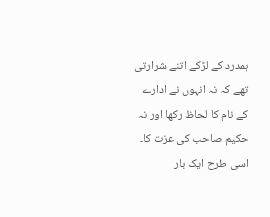ہمدرد کے لڑکے اتنے شرارتی تھے کہ نہ انہوں نے ادارے کے نام کا لحاظ رکھا اور نہ حکیم صاحب کی عزت کا۔
اسی طرح ایک بار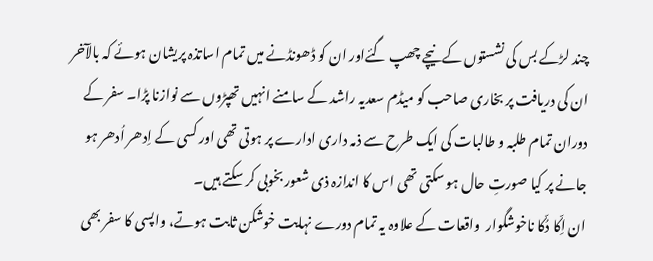چند لڑکے بس کی نشستوں کے نیچے چھپ گئےاور ان کو ڈھونڈنے میں تمام اساتذہ پریشان ہوئے کہ بالآخر ان کی دریافت پر بخاری صاحب کو میڈم سعدیہ راشد کے سامنے انہیں تھپڑوں سے نوازنا پڑا۔ سفر کے دوران تمام طلبہ و طالبات کی ایک طرح سے ذمہ داری ادارے پر ہوتی تھی اور کسی کے اِدھر اُدھر ہو جانے پر کیا صورتِ حال ہو سکتی تھی اس کا اندازہ ذی شعور بخوبی کر سکتے ہیں۔
ان اِکّا دُکّا ناخوشگوار  واقعات کے علاوہ یہ تمام دورے نہایت خوشکن ثابت ہوتے، واپسی کا سفر بھی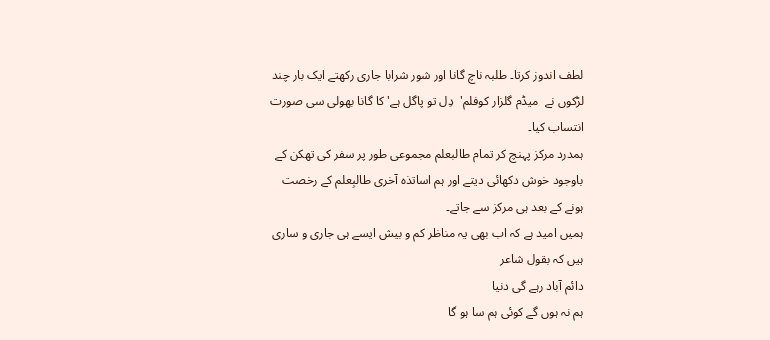لطف اندوز کرتا۔ طلبہ ناچ گانا اور شور شرابا جاری رکھتے ایک بار چند لڑکوں نے  میڈم گلزار کوفلم'  دِل تو پاگل ہے' کا گانا بھولی سی صورت انتساب کیا۔
ہمدرد مرکز پہنچ کر تمام طالبعلم مجموعی طور پر سفر کی تھکن کے باوجود خوش دکھائی دیتے اور ہم اساتذہ آخری طالبِعلم کے رخصت ہونے کے بعد ہی مرکز سے جاتے۔
ہمیں امید ہے کہ اب بھی یہ مناظر کم و بیش ایسے ہی جاری و ساری ہیں کہ بقول شاعر
دائم آباد رہے گی دنیا
ہم نہ ہوں گے کوئی ہم سا ہو گا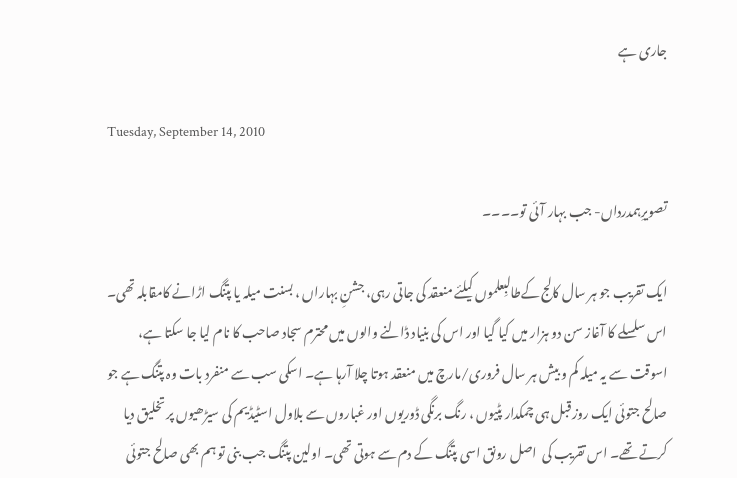جاری ہے

Tuesday, September 14, 2010

تصویرِہمدرداں- جب بہار آئی تو۔۔۔۔

ایک تقریب جو ہر سال کالج کےطالبِعلموں کیلئے منعقد کی جاتی رہی، جشنِ بہاراں ، بسنت میلہ یا پتنگ اڑانے کامقابلہ تھی۔ اس سلسلے کا آغاز سن دو ہزار میں کیا گیا اور اس کی بنیاد ڈالنے والوں میں محترم سجاد صاحب کا نام لیا جا سکتا ہے، اسوقت سے یہ میلہ کم و بیش ہر سال فروری/مارچ میں منعقد ہوتا چلا آرہا ہے۔ اسکی سب سے منفرد بات وہ پتنگ ہے جو صالح جتوئی ایک روز قبل ہی چمکدار پٹیوں ، رنگ برنگی ڈوریوں اور غباروں سے بلاول اسٹیڈیم کی سیڑھیوں پر تخلیق دیا کرتے تھے۔ اس تقریب کی  اصل رونق اسی پتنگ کے دم سے ہوتی تھی۔ اولین پتنگ جب بنی تو ہم بھی صالح جتوئی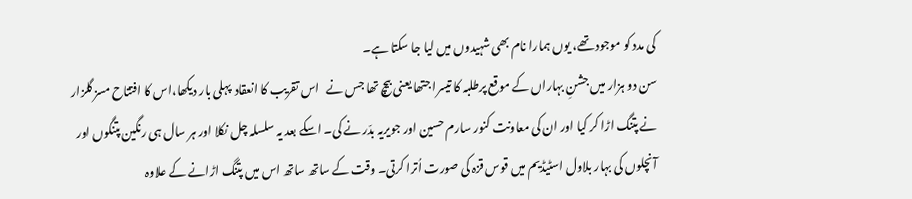کی مدد کو موجود تھے، یوں ہمارا نام بھی شہیدوں میں لیا جا سکتا ہے۔
سن دو ہزار میں جشنِ بہاراں کے موقع پرطلبہ کا تیسرا جتھا یعنی بیچ تھا جس نے   اس تقریب کا انعقاد  پہلی بار دیکھا،اس کا افتتاح مسز گلزار نے پتنگ اڑا کر کیا اور ان کی معاونت کنور سارم حسین اور جویریہ بدّر نے کی۔ اسکے بعد یہ سلسلہ چل نکلا اور ہر سال ہی رنگین پتنگوں اور آنچلوں کی بہار بلاول اسٹیڈیم میں قوس قزہ کی صورت اُترا کرتی۔ وقت کے ساتھ ساتھ اس میں پتنگ اڑانے کے علاوہ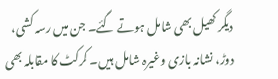دیگر کھیل بھی شامل ہوتے گئے۔ جن میں رسہ کشی، دوڑ، نشانہ بازی وغیرہ شامل ہیں۔ کرکٹ کا مقابلہ بھی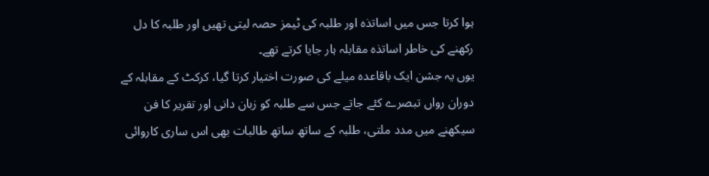ہوا کرتا جس میں اساتذہ اور طلبہ کی ٹیمز حصہ لیتی تھیں اور طلبہ کا دل رکھنے کی خاطر اساتذہ مقابلہ ہار جایا کرتے تھے۔
یوں یہ جشن ایک باقاعدہ میلے کی صورت اختیار کرتا گیا، کرکٹ کے مقابلہ کے دوران رواں تبصرے کئے جاتے جس سے طلبہ کو زبان دانی اور تقریر کا فن سیکھنے میں مدد ملتی، طلبہ کے ساتھ ساتھ طالبات بھی اس ساری کاروائی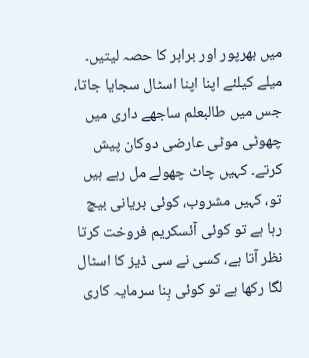میں بھرپور اور برابر کا حصہ لیتیں۔ میلے کیلئے اپنا اپنا اسٹال سجایا جاتا، جس میں طالبعلم ساجھے داری میں چھوٹی موٹی عارضی دوکان پیش کرتے۔ کہیں چاٹ چھولے مل رہے ہیں تو، کہیں مشروب، کوئی بریانی بیچ رہا ہے تو کوئی آئسکریم فروخت کرتا نظر آتا ہے، کسی نے سی ڈیز کا اسٹال لگا رکھا ہے تو کوئی بِنا سرمایہ کاری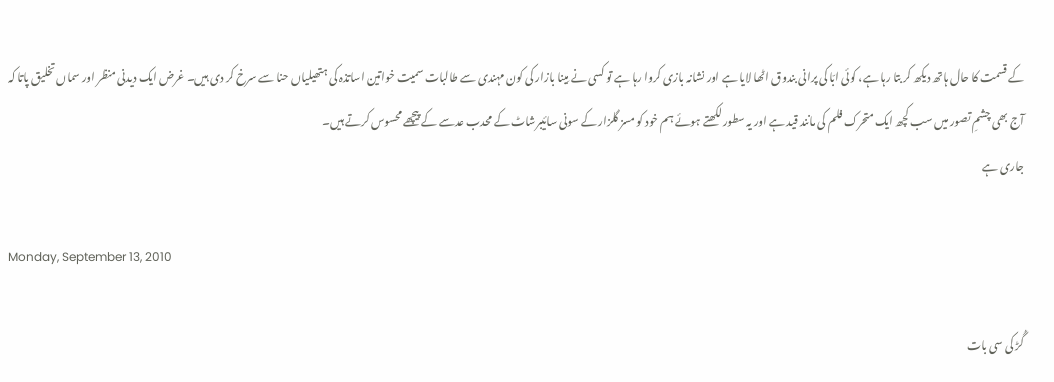کے قسمت کا حال ہاتھ دیکھ کر بتا رہا ہے، کوئی ابّا کی پرانی بندوق اٹھا لایا ہے اور نشانہ بازی کروا رہا ہے تو کسی نے مِینا بازار کی کون مہندی سے طالبات سمیت خواتین اساتذہ کی ہتھیلیاں حنا سے سرخ کر دی ہیں۔ غرض ایک دیدنی منظر اور سماں تخلیق پاتا کہ آج بھی چشمِ تصور میں سب کچھ ایک متحرک فلم کی مانند قید ہے اور یہ سطور لکھتے ہوئے ہم خود کو مسز گلزار کے سونی سائیبرشاٹ کے محدب عدسے کے پیچھے محسوس کرتے ہیں۔
جاری ہے

Monday, September 13, 2010

گُڑ کی سی بات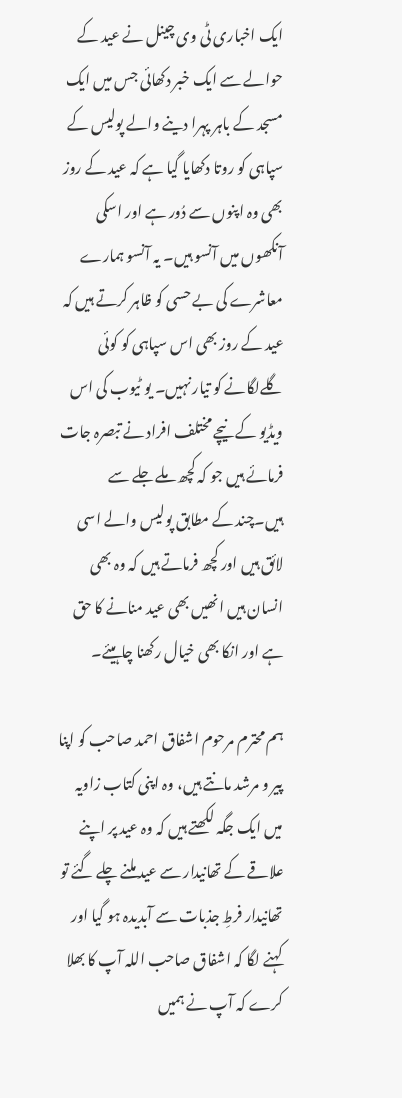ایک اخباری ٹی وی چینل نے عید کے حوالے سے ایک خبر دکھائی جس میں ایک مسجد کے باہر پہرا دینے والے پولیس کے سپاہی کو روتا دکھایا گیا ہے کہ عید کے روز بھی وہ اپنوں سے دُور ہے اور اسکی آنکھوں میں آنسو ہیں۔ یہ آنسو ہمارے معاشرے کی بے حسی کو ظاہر کرتے ہیں کہ عید کے روز بھی اس سپاہی کو کوئی گلےلگانے کو تیار نہیں۔ یو ٹیوب کی اس ویڈیو کے نیچے مختلف افراد نے تبصرہ جات فرمائے ہیں جو کہ کچھ ملے جلے سے ہیں۔چند کے مطابق پولیس والے اسی لائق ہیں اور کچھ فرماتے ہیں کہ وہ بھی انسان ہیں انھیں بھی عید منانے کا حق ہے اور انکا بھی خیال رکھنا چاہیئے۔

ہم محترم مرحوم اشفاق احمد صاحب کو اپنا پیر و مرشد مانتے ہیں، وہ اپنی کتاب زاویہ میں ایک جگہ لکھتے ہیں کہ وہ عید پر اپنے علاقے کے تھانیدار سے عید ملنے چلے گئے تو تھانیدار فرطِ جذبات سے آبدیدہ ہو گیا اور کہنے لگا کہ اشفاق صاحب اللہ آپ کا بھلا کرے کہ آپ نے ہمیں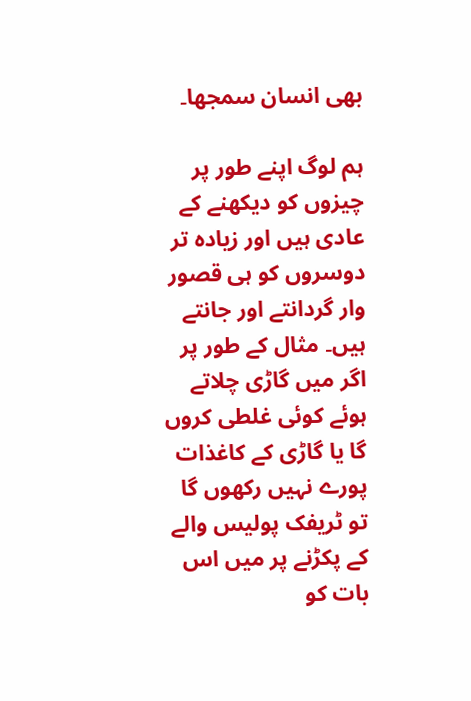بھی انسان سمجھا۔

ہم لوگ اپنے طور پر چیزوں کو دیکھنے کے عادی ہیں اور زیادہ تر دوسروں کو ہی قصور وار گردانتے اور جانتے ہیں۔ مثال کے طور پر اگر میں گاڑی چلاتے ہوئے کوئی غلطی کروں گا یا گاڑی کے کاغذات پورے نہیں رکھوں گا تو ٹریفک پولیس والے کے پکڑنے پر میں اس بات کو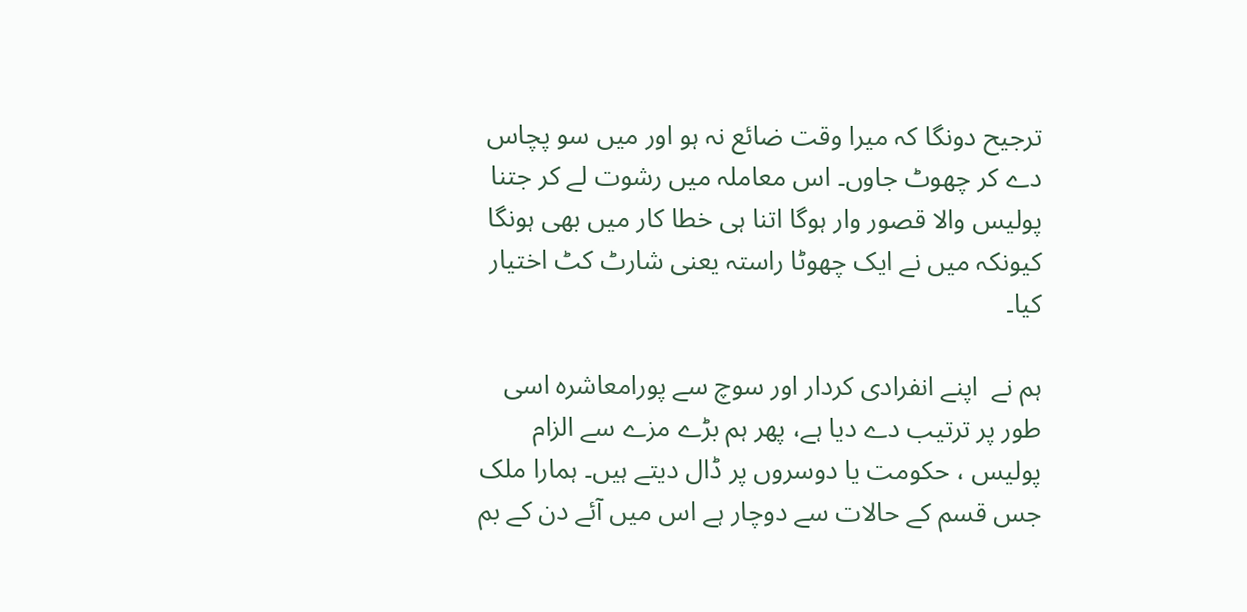ترجیح دونگا کہ میرا وقت ضائع نہ ہو اور میں سو پچاس دے کر چھوٹ جاوں۔ اس معاملہ میں رشوت لے کر جتنا پولیس والا قصور وار ہوگا اتنا ہی خطا کار میں بھی ہونگا کیونکہ میں نے ایک چھوٹا راستہ یعنی شارٹ کٹ اختیار کیا۔

ہم نے  اپنے انفرادی کردار اور سوچ سے پورامعاشرہ اسی طور پر ترتیب دے دیا ہے، پھر ہم بڑے مزے سے الزام پولیس ، حکومت یا دوسروں پر ڈال دیتے ہیں۔ ہمارا ملک جس قسم کے حالات سے دوچار ہے اس میں آئے دن کے بم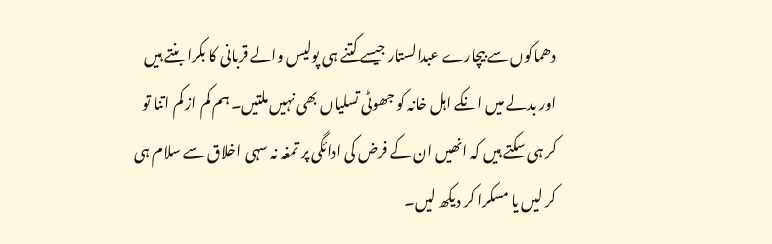دھماکوں سے بیچارے عبدالستار جیسے کتنے ہی پولیس والے قربانی کا بکرا بنتے ہیں اور بدلے میں انکے اہل خانہ کو جھوٹی تسلیاں بھی نہیں ملتیں۔ ہم کم از کم اتنا تو کر ہی سکتے ہیں کہ انھیں ان کے فرض کی ادائگی پر تمغہ نہ سہی اخلاق سے سلام ہی کر لیں یا مسکرا کر دیکھ لیں۔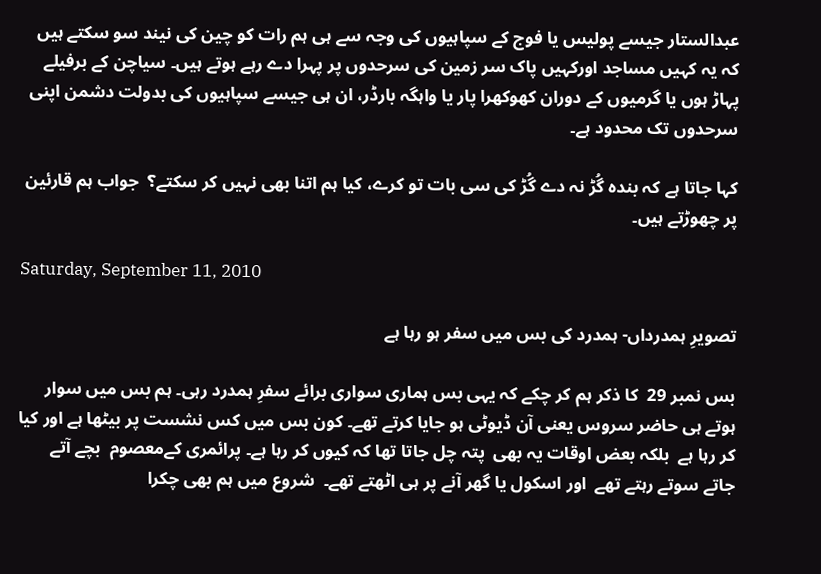عبدالستار جیسے پولیس یا فوج کے سپاہیوں کی وجہ سے ہی ہم رات کو چین کی نیند سو سکتے ہیں کہ یہ کہیں مساجد اورکہیں پاک سر زمین کی سرحدوں پر پہرا دے رہے ہوتے ہیں۔ سیاچن کے برفیلے پہاڑ ہوں یا گرمیوں کے دوران کھوکھرا پار یا واہگہ بارڈر، ان ہی جیسے سپاہیوں کی بدولت دشمن اپنی سرحدوں تک محدود ہے۔

کہا جاتا ہے کہ بندہ گُڑ نہ دے گُڑ کی سی بات تو کرے، کیا ہم اتنا بھی نہیں کر سکتے؟  جواب ہم قارئین پر چھوڑتے ہیں۔

Saturday, September 11, 2010

تصویرِ ہمدرداں- ہمدرد کی بس میں سفر ہو رہا ہے

بس نمبر 29  کا ذکر ہم کر چکے کہ یہی بس ہماری سواری برائے سفرِ ہمدرد رہی۔ ہم بس میں سوار ہوتے ہی حاضر سروس یعنی آن ڈیوٹی ہو جایا کرتے تھے۔ کون بس میں کس نشست پر بیٹھا ہے اور کیا کر رہا ہے  بلکہ بعض اوقات یہ بھی  پتہ چل جاتا تھا کہ کیوں کر رہا ہے۔ پرائمری کےمعصوم  بچے آتے جاتے سوتے رہتے تھے  اور اسکول یا گھر آنے پر ہی اٹھتے تھے۔  شروع میں ہم بھی چکرا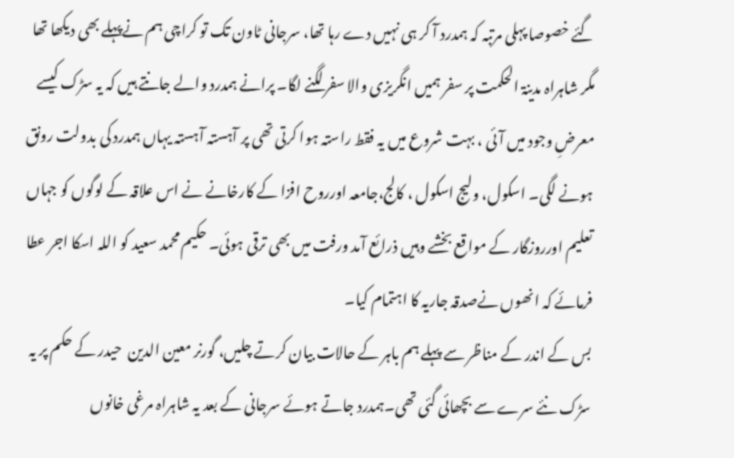گئے خصوصا پہلی مرتبہ کہ ہمدرد آ کر ہی نہیں دے رہا تھا، سرجانی ٹاون تک تو کراچی ہم نےپہلے بھی دیکھا تھا مگر شاہراہ مدینۃ الحکمت پر سفر ہمیں انگریزی والا سفر لگنے لگا۔ پرانے ہمدرد والے جانتے ہیں کہ یہ سڑک کیسے معرضِ وجود میں آئی ، بہت شروع میں یہ فقط راستہ ہوا کرتی تھی پر آہستہ آہستہ یہاں ہمدرد کی بدولت رونق ہونے لگی۔ اسکول، ولیج اسکول ، کالج،جامعہ اورروح افزا کے کارخانے نے اس علاقہ کے لوگوں کو جہاں تعلیم اورروزگار کے مواقع بخشے وہیں ذرائع آمد ورفت میں بھی ترقی ہوئی۔ حکیم محمد سعید کو اللہ اسکا اجر عطا فرمائے کہ انھوں نےصدقہ جاریہ کا اہتمام کیا۔
بس کے اندر کے مناظر سے پہلے ہم باہر کے حالات بیان کرتے چلیں، گورنر معین الدین  حیدر کے حکم پر یہ سڑک نئے سرے سے بچھائی گئی تھی۔ہمدرد جاتے ہوئے سرجانی کے بعد یہ شاہراہ مرغی خانوں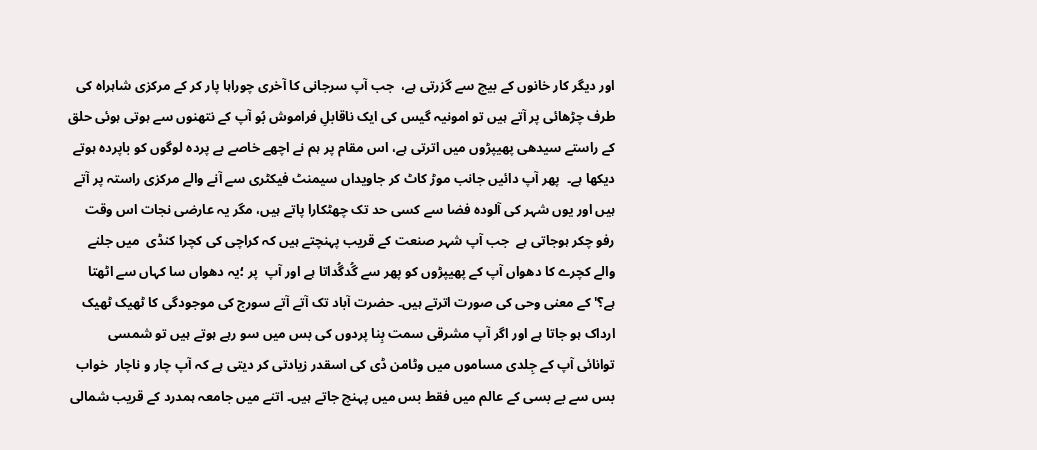اور دیگر کار خانوں کے بیچ سے گزرتی ہے،  جب آپ سرجانی کا آخری چوراہا پار کر کے مرکزی شاہراہ کی طرف چڑھائی پر آتے ہیں تو امونیہ گیس کی ایک ناقابلِ فراموش بُو آپ کے نتھنوں سے ہوتی ہوئی حلق کے راستے سیدھی پھیپڑوں میں اترتی ہے، اس مقام پر ہم نے اچھے خاصے بے پردہ لوگوں کو باپردہ ہوتے دیکھا ہے۔  پھر آپ دائیں جانب موڑ کاٹ کر جاویداں سیمنٹ فیکٹری سے آنے والے مرکزی راستہ پر آتے ہیں اور یوں شہر کی آلودہ فضا سے کسی حد تک چھٹکارا پاتے ہیں، مگر یہ عارضی نجات اس وقت رفو چکر ہوجاتی ہے  جب آپ شہر صنعت کے قریب پہنچتے ہیں کہ کراچی کی کچرا کنڈی  میں جلنے والے کچرے کا دھواں آپ کے پھیپڑوں کو پھر سے گُدگُداتا ہے اور آپ  پر ؛یہ دھواں سا کہاں سے اٹھتا ہے؟' کے معنی وحی کی صورت اترتے ہیں۔ حضرت آباد تک آتے آتے سورج کی موجودگی کا ٹھیک ٹھیک ارداک ہو جاتا ہے اور اگر آپ مشرقی سمت بِنا پردوں کی بس میں سو رہے ہوتے ہیں تو شمسی توانائی آپ کے جِلدی مساموں میں وٹامن ڈی کی اسقدر زیادتی کر دیتی ہے کہ آپ چار و ناچار  خواب بس سے بے بسی کے عالم میں فقط بس میں پہنچ جاتے ہیں۔ اتنے میں جامعہ ہمدرد کے قریب شمالی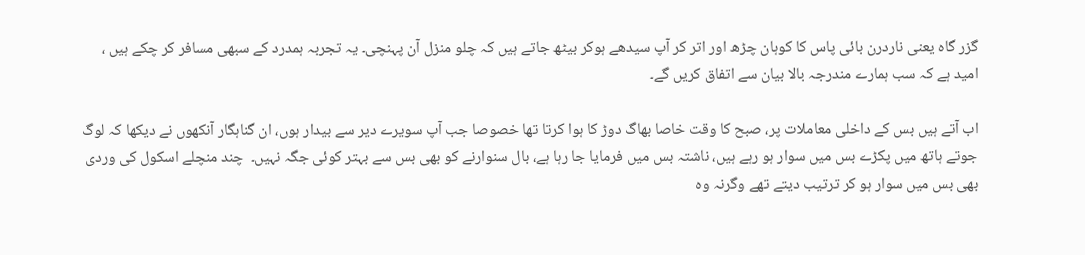گزر گاہ یعنی ناردرن بائی پاس کا کوہان چڑھ اور اتر کر آپ سیدھے ہوکر بیٹھ جاتے ہیں کہ چلو منزل آن پہنچی۔ یہ تجربہ ہمدرد کے سبھی مسافر کر چکے ہیں ، امید ہے کہ سب ہمارے مندرجہ بالا بیان سے اتفاق کریں گے۔

اب آتے ہیں بس کے داخلی معاملات پر، صبح کا وقت خاصا بھاگ دوڑ کا ہوا کرتا تھا خصوصا جب آپ سویرے دیر سے بیدار ہوں، ان گناہگار آنکھوں نے دیکھا کہ لوگ جوتے ہاتھ میں پکڑے بس میں سوار ہو رہے ہیں، ناشتہ بس میں فرمایا جا رہا ہے، بال سنوارنے کو بھی بس سے بہتر کوئی جگہ نہیں۔  چند منچلے اسکول کی وردی بھی بس میں سوار ہو کر ترتیب دیتے تھے وگرنہ وہ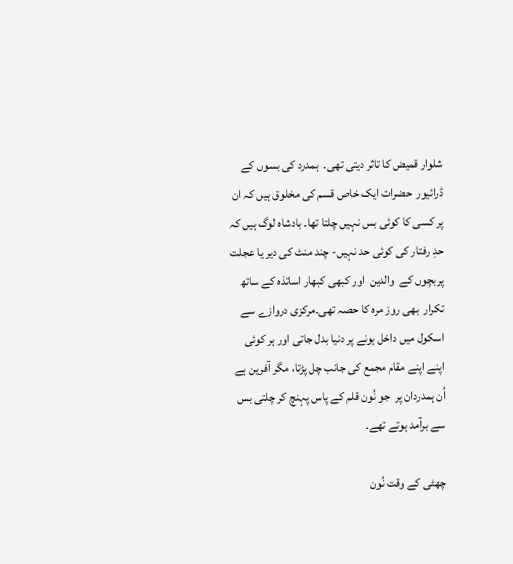شلوار قمیض کا تاثر دیتی تھی۔  ہمدرد کی بسوں کے ڈرائیور  حضرات ایک خاص قسم کی مخلوق ہیں کہ ان پر کسی کا کوئی بس نہیں چلتا تھا۔ بادشاہ لوگ ہیں کہ حدِ رفتار کی کوئی حد نہیں- چند منٹ کی دیر یا عجلت  پربچوں کے  والدین  اور کبھی کبھار اساتذہ کے ساتھ تکرار  بھی روز مرہ کا حصہ تھی۔مرکزی دروازے سے اسکول میں داخل ہونے پر دنیا بدل جاتی اور ہر کوئی اپنے اپنے مقام مجمع کی جانب چل پڑتا، مگر آفرین ہے اُن ہمدردان پر  جو نُون قلم کے پاس پہنچ کر چلتی بس سے برآمد ہوتے تھے۔

چھٹی کے وقت نُون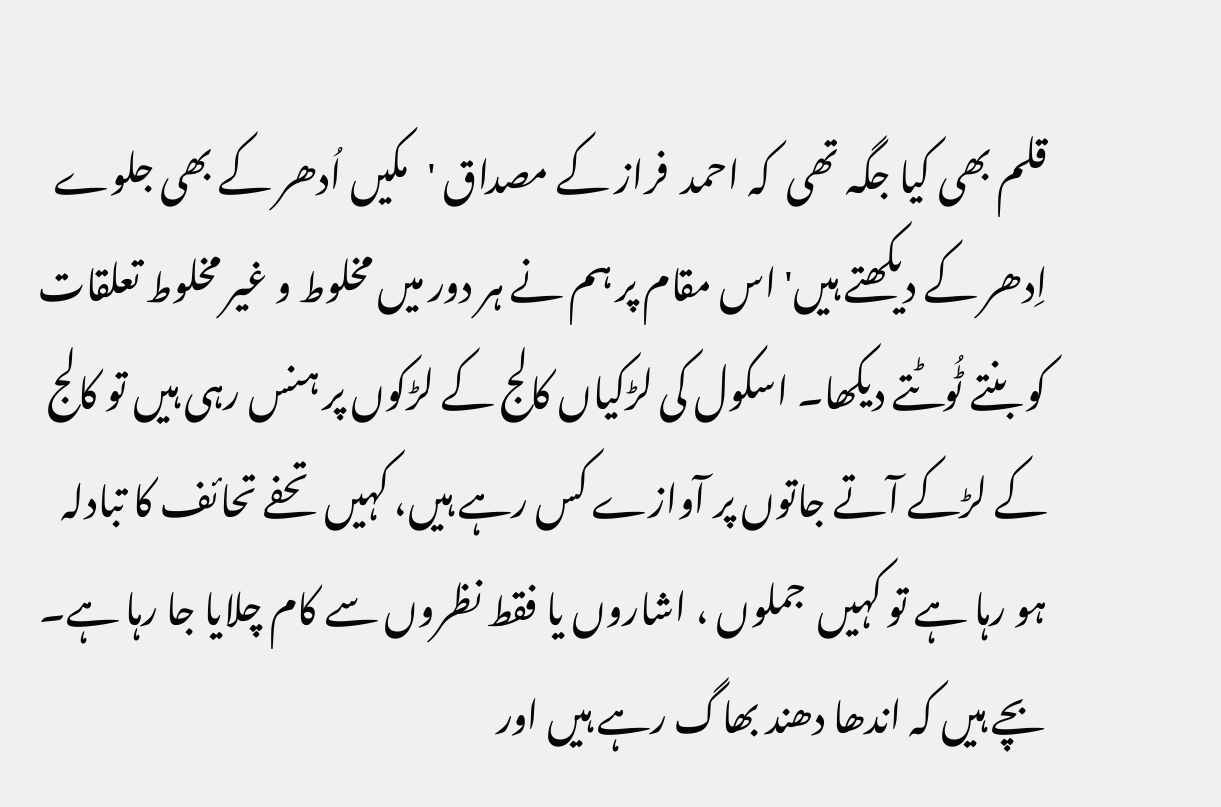قلم بھی کیا جگہ تھی  کہ احمد  فراز کے مصداق 'مکیں اُدھر کے بھی جلوے اِدھر کے دیکھتے ہیں' اس مقام پر ہم نے ہر دور میں مخلوط و غیر مخلوط تعلقات کو بنتے ٹُوٹتے دیکھا۔ اسکول کی لڑکیاں کالج کے لڑکوں پر ہنس رہی ہیں تو کالج کے لڑکے آتے جاتوں پر آوازے کس رہے ہیں، کہیں  تحفے تحائف کا تبادلہ ہو رہا ہے تو کہیں  جملوں ، اشاروں یا فقط نظروں سے کام چلایا جا رہا ہے۔ بچے ہیں کہ اندھا دھند بھاگ رہے ہیں اور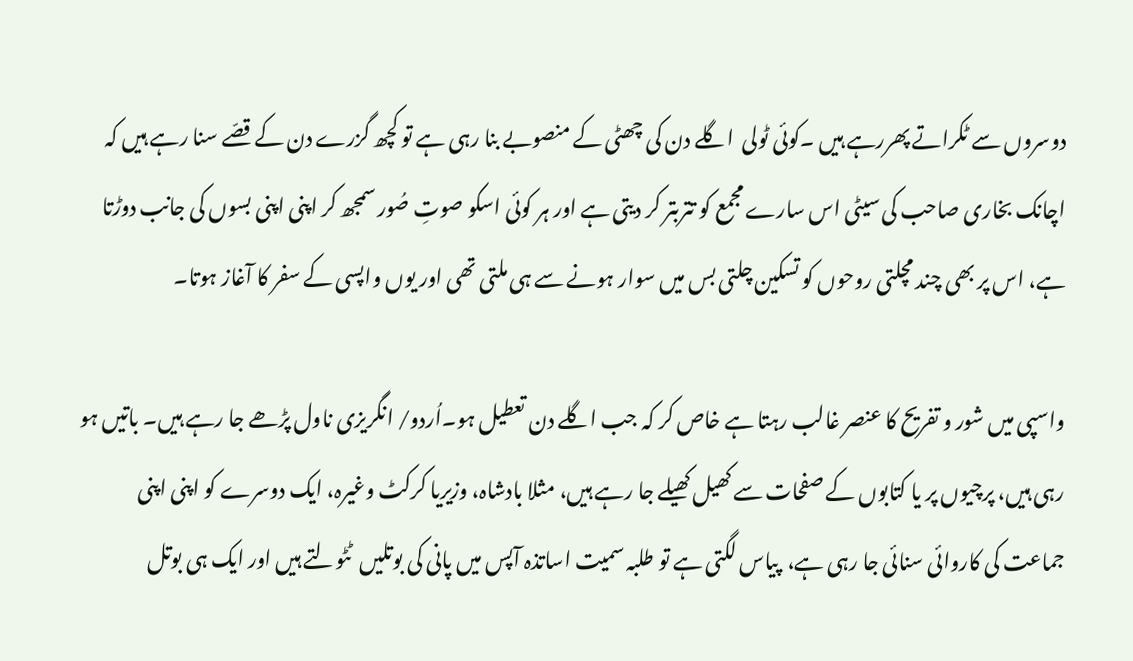دوسروں سے ٹکراتے پھررہے ہیں ۔کوئی ٹولی  اگلے دن کی چھٹی کے منصوبے بنا رہی ہے تو کچھ گزرے دن کے قصّے سنا رہے ہیں کہ اچانک بخاری صاحب کی سیٹی اس سارے مجمع کو تتربتر کر دیتی ہے اور ہر کوئی اسکو صوتِ صُور سمجھ کر اپنی اپنی بسوں کی جانب دوڑتا ہے، اس پر بھی چند مچلتی روحوں کو تسکین چلتی بس میں سوار ہونے سے ہی ملتی تھی اور یوں واپسی کے سفر کا آغاز ہوتا۔

واسپی میں شور و تفریح کا عنصر غالب رہتا ہے خاص کر کہ جب اگلے دن تعطیل ہو۔اُردو/ انگریزی ناول پڑھے جا رہے ہیں۔ باتیں ہو رہی ہیں، پرچیوں پر یا کتابوں کے صفحات سے کھیل کھیلے جا رہے ہیں، مثلا بادشاہ، وزیریا کرکٹ وغیرہ، ایک دوسرے کو اپنی اپنی جماعت کی کاروائی سنائی جا رہی ہے،  پیاس لگتی ہے تو طلبہ سمیت اساتذہ آپس میں پانی کی بوتلیں  ٹٹولتے ہیں اور ایک ہی بوتل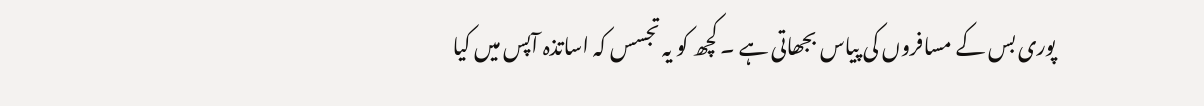پوری بس کے مسافروں کی پیاس بجھاتی ہے ۔ کچھ کو یہ تجسس کہ اساتذہ آپس میں کیا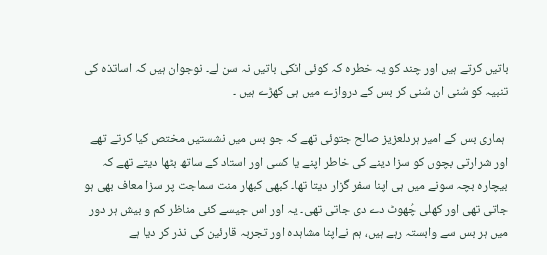باتیں کرتے ہیں اور چند کو یہ خطرہ کہ کوئی انکی باتیں نہ سن لے۔ نوجوان ہیں کہ اساتذہ کی تنبیہ کو سُنی ان سُنی کر بس کے دروازے میں ہی کھڑے ہیں ۔

 ہماری بس کے امیر ہردلعزیز صالح جتوئی تھے کہ جو بس میں نشستیں مختص کیا کرتے تھے اور شرارتی بچوں کو سزا دینے کی خاطر اپنے یا کسی اور استاد کے ساتھ بٹھا دیتے تھے کہ بیچارہ بچہ سونے میں ہی اپنا سفر گزار دیتا تھا۔ کبھی کبھار منت سماجت پر سزا معاف بھی ہو جاتی تھی اور کھلی چُھوٹ دے دی جاتی تھی۔ یہ اور اس جیسے کئی مناظر کم و بیش ہر دور میں ہر بس سے وابستہ رہے ہیں، ہم نےاپنا مشاہدہ اور تجربہ قارئین کی نذر کر دیا ہے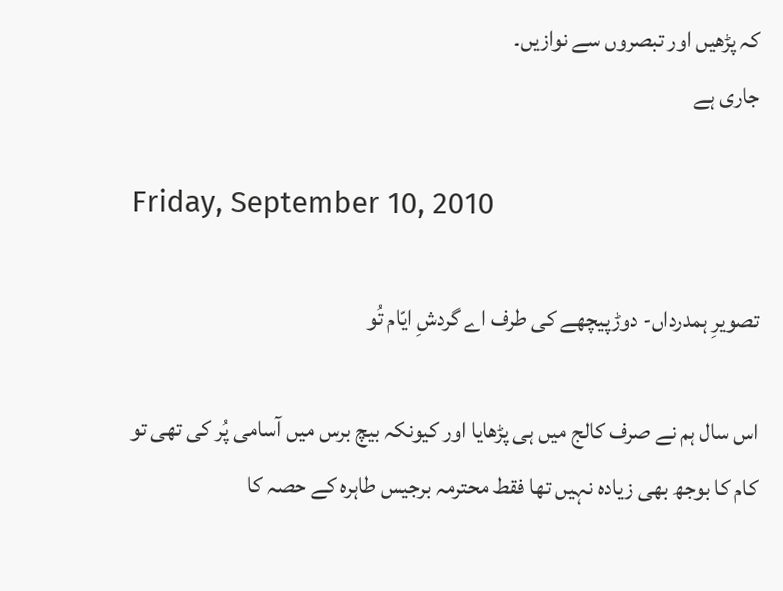کہ پڑھیں اور تبصروں سے نوازیں۔
جاری ہے

Friday, September 10, 2010

تصویرِ ہمدرداں- دوڑپیچھے کی طرف اے گردشِ ایّام تُو

اس سال ہم نے صرف کالج میں ہی پڑھایا اور کیونکہ بیچ برس میں آسامی پُر کی تھی تو کام کا بوجھ بھی زیادہ نہیں تھا فقط محترمہ برجیس طاہرہ کے حصہ کا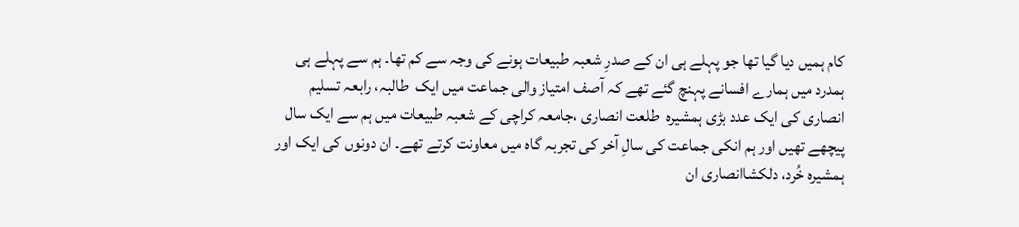کام ہمیں دیا گیا تھا جو پہلے ہی ان کے صدرِ شعبہ طبیعات ہونے کی وجہ سے کم تھا۔ ہم سے پہلے ہی ہمدرد میں ہمارے افسانے پہنچ گئے تھے کہ آصف امتیاز والی جماعت میں ایک  طالبہ، رابعہ تسلیم انصاری کی ایک عدد بڑی ہمشیرہ  طلعت انصاری ،جامعہ کراچی کے شعبہ طبیعات میں ہم سے ایک سال پیچھے تھیں اور ہم انکی جماعت کی سالِ آخر کی تجربہ گاہ میں معاونت کرتے تھے۔ ان دونوں کی ایک اور ہمشیرہ خُرد، دلکشاانصاری ان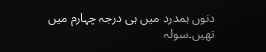دنوں ہمدرد میں ہی درجہ چہارم میں تھیں۔سولہ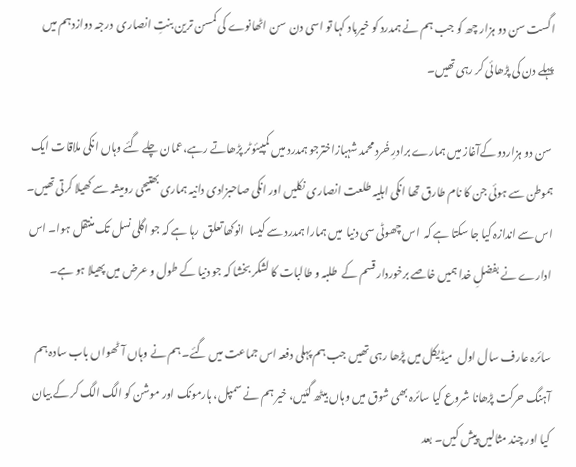اگست سن دو ہزار چھ کو جب ہم نے ہمدرد کو خیرباد کہا تو اسی دن  سن اٹھانوے کی کمسن ترین بنتِ انصاری  درجہ دوازدہم میں پہلے دن کی پڑھائی کر رہی تھیں۔

 سن دو ہزاردو کےآغاز میں ہمارے برادرِ خُرد محمد شہبازاخترجو ہمدرد میں کمپیئوٹر پڑھاتے رہے،عمان چلے گئے وہاں انکی ملاقات ایک ہموطن سے ہوئی جن کا نام طارق تھا انکی اہلیہ طلعت انصاری نکلیں اور انکی صاحبزادی دانیہ ہماری بھتیجی رومیشہ سے کھیلا کرتی تھیں۔ اس سے اندازہ کیا جا سکتا ہے کہ  اس چھوٹی سی دنیا  میں ہمارا ہمدرد سے کیسا  انوکھا تعلق  رہا ہے کہ جو اگلی نسل تک منتقل ہوا۔ اس ادارے نے بفضلِ خدا ہمیں خاصے برخوردار قسم کے  طلبہ و طالبات کا لشکر بخشا کہ جو دنیا کے طول و عرض میں پھیلا ہو ہے۔

سائرہ عارف سال اول  میڈیکل میں پڑھا رہی تھیں جب ہم پہلی دفعہ اس جماعت میں گئے۔ ہم نے وہاں آٹھواں باب سادہ ہم آہنگ حرکت پڑھانا شروع کیا سائرہ بھی شوق میں وہاں بیٹھ گئیں، خیر ہم نے سمپل، ہارمونک اور موشن کو الگ الگ کر کے بیان کیا اور چند مثالیں پیش کیں۔ بعد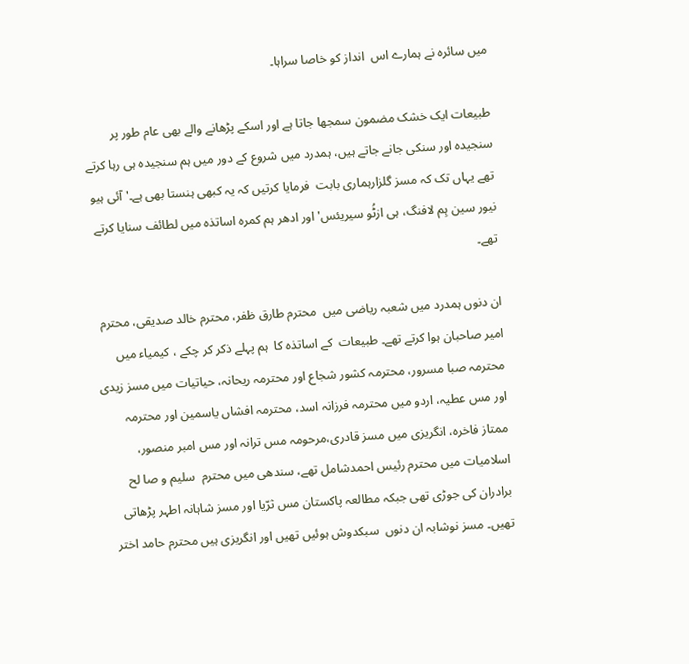میں سائرہ نے ہمارے اس  انداز کو خاصا سراہا۔

طبیعات ایک خشک مضمون سمجھا جاتا ہے اور اسکے پڑھانے والے بھی عام طور پر سنجیدہ اور سنکی جانے جاتے ہیں، ہمدرد میں شروع کے دور میں ہم سنجیدہ ہی رہا کرتے تھے یہاں تک کہ مسز گلزارہماری بابت  فرمایا کرتیں کہ یہ کبھی ہنستا بھی ہے۔' آئی ہیو نیور سین ہِم لافنگ، ہی ازٹُو سیریئس' اور ادھر ہم کمرہ اساتذہ میں لطائف سنایا کرتے تھے۔

ان دنوں ہمدرد میں شعبہ ریاضی میں  محترم طارق ظفر، محترم خالد صدیقی، محترم  امیر صاحبان ہوا کرتے تھے۔ طبیعات  کے اساتذہ کا  ہم پہلے ذکر کر چکے ، کیمیاء میں محترمہ صبا مسرور، محترمہ کشور شجاع اور محترمہ ریحانہ، حیاتیات میں مسز زیدی اور مس عطیہ، اردو میں محترمہ فرزانہ اسد، محترمہ افشاں یاسمین اور محترمہ ممتاز فاخرہ، انگریزی میں مسز قادری،مرحومہ مس ترانہ اور مس امبر منصور، اسلامیات میں محترم رئیس احمدشامل تھے، سندھی میں محترم  سلیم و صا لح برادران کی جوڑی تھی جبکہ مطالعہ پاکستان مس ثرّیا اور مسز شاہانہ اطہر پڑھاتی تھیں۔ مسز نوشابہ ان دنوں  سبکدوش ہوئیں تھیں اور انگریزی ہیں محترم حامد اختر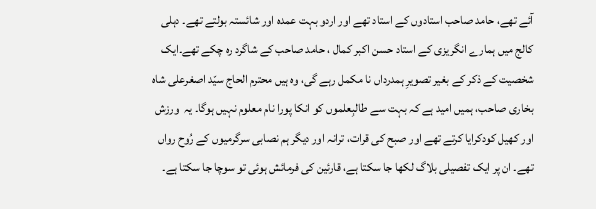آئے تھے، حامد صاحب استادوں کے استاد تھے اور اردو بہت عمدہ اور شائستہ بولتے تھے۔ دہلی کالج میں ہمارے انگریزی کے استاد حسن اکبر کمال ، حامد صاحب کے شاگرد رہ چکے تھے۔ایک شخصیت کے ذکر کے بغیر تصویرِ ہمدرداں نا مکمل رہے گی، وہ ہیں محترم الحاج سیّد اصغرعلی شاہ بخاری صاحب، ہمیں امید ہے کہ بہت سے طالبِعلموں کو انکا پورا نام معلوم نہیں ہوگا۔ یہ  ورزش  اور کھیل کودکرایا کرتے تھے اور صبح کی قرات، ترانہ اور دیگر ہم نصابی سرگرمیوں کے رُوح رواں تھے۔ ان پر ایک تفصیلی بلاگ لکھا جا سکتا ہے، قارئین کی فرمائش ہوئی تو سوچا جا سکتا ہے۔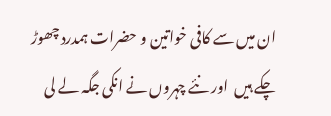ان میں سے کافی خواتین و حضرات ہمدرد چھوڑ چکے ہیں  اور نئے چہروں نے انکی جگہ لے لی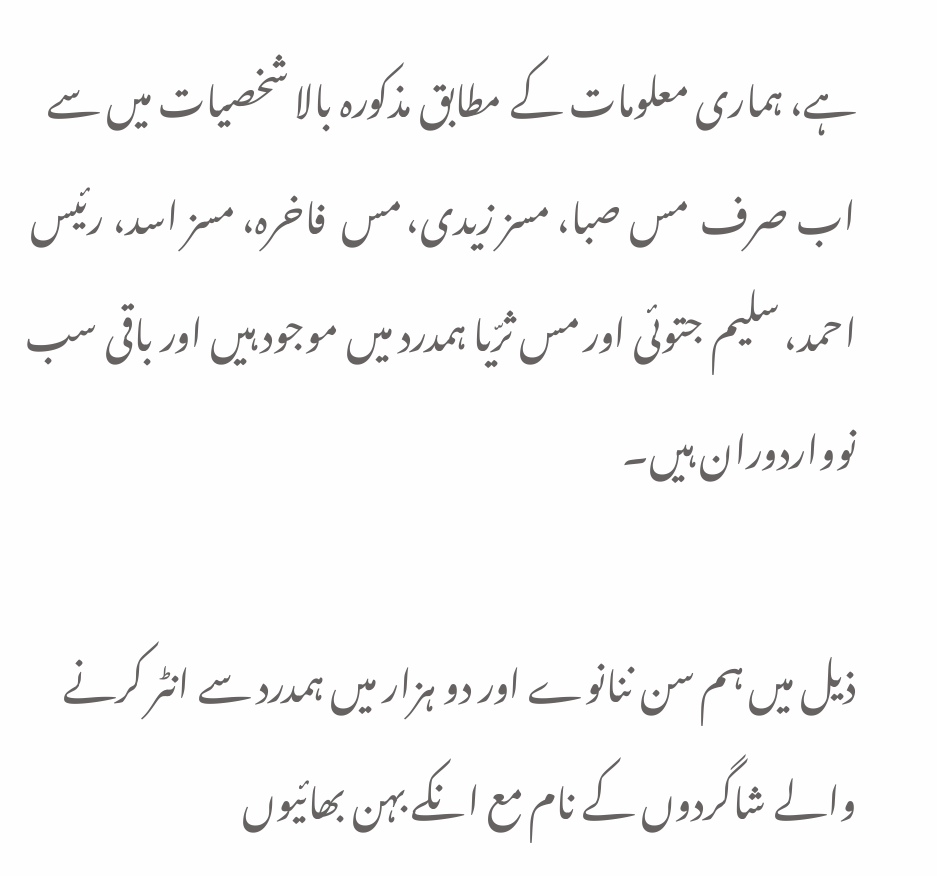ہے، ہماری معلومات کے مطابق مذکورہ بالا شخصیات میں سے اب صرف  مس صبا، مسز زیدی، مس  فاخرہ، مسز اسد، رئیس احمد، سلیم جتوئی اور مس ثرّیا ہمدرد میں موجود ہیں اور باقی سب نوواردوران ہیں۔

ذیل میں ہم سن ننانوے اور دو ہزار میں ہمدرد سے انٹر کرنے والے شاگردوں کے نام مع انکے بہن بھائیوں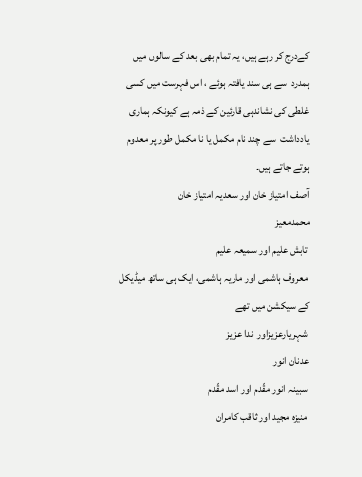کےدرج کر رہے ہیں، یہ تمام بھی بعد کے سالوں میں ہمدرد  سے ہی سند یافتہ ہوئے ، اس فہرست میں کسی غلطی کی نشاندہی قارئین کے ذمہ ہے کیونکہ ہماری یادداشت  سے چند نام مکمل یا نا مکمل طور پر معدوم ہوتے جاتے ہیں۔
آصف امتیاز خان اور سعدیہ امتیاز خان
محمدمعیز
 تابش علیم اور سمیعہ علیم
 معروف ہاشمی اور ماریہ ہاشمی، ایک ہی ساتھ میڈیکل کے سیکشن میں تھے
 شہریارعزیزاور  ندا عزیز
عدنان انور
 سبینہ انور مقّدم اور اسد مقّدم
 منیزہ مجید اور ثاقب کامران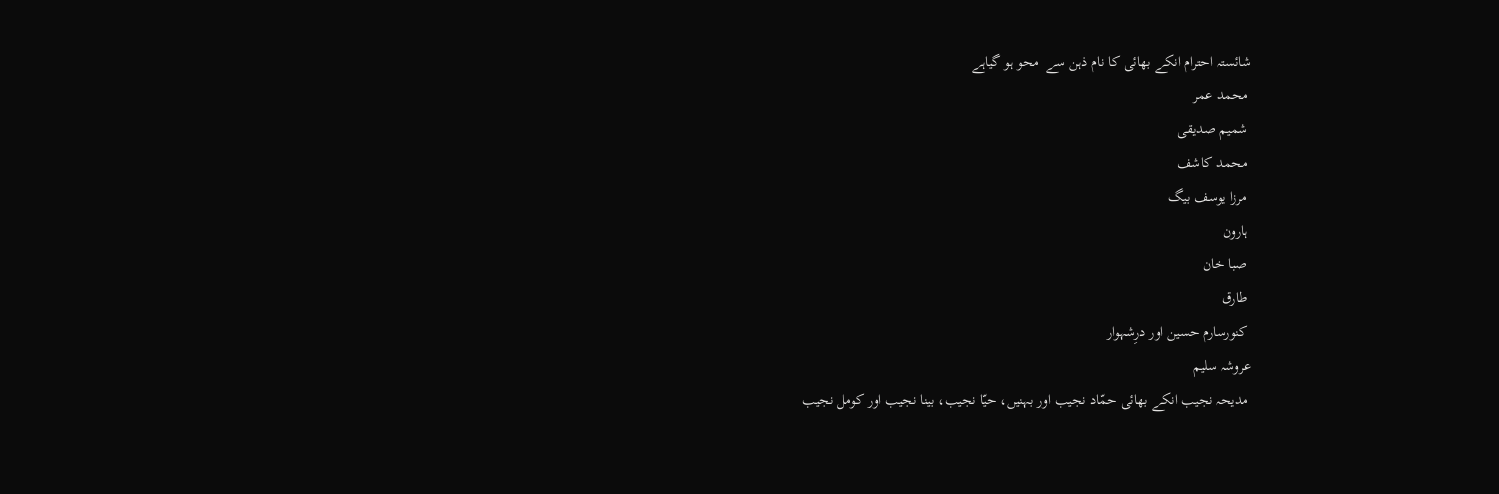شائستہ احترام انکے بھائی کا نام ذہن سے  محو ہو گیاہے
 محمد عمر
 شمیم صدیقی
 محمد کاشف
 مرزا یوسف بیگ
 ہارون
 صبا خان
 طارق
 کنورسارم حسین اور درِشہوار
عروشہ سلیم
 مدیحہ نجیب انکے بھائی حمّاد نجیب اور بہنیں، حیّا نجیب، بینا نجیب اور کومل نجیب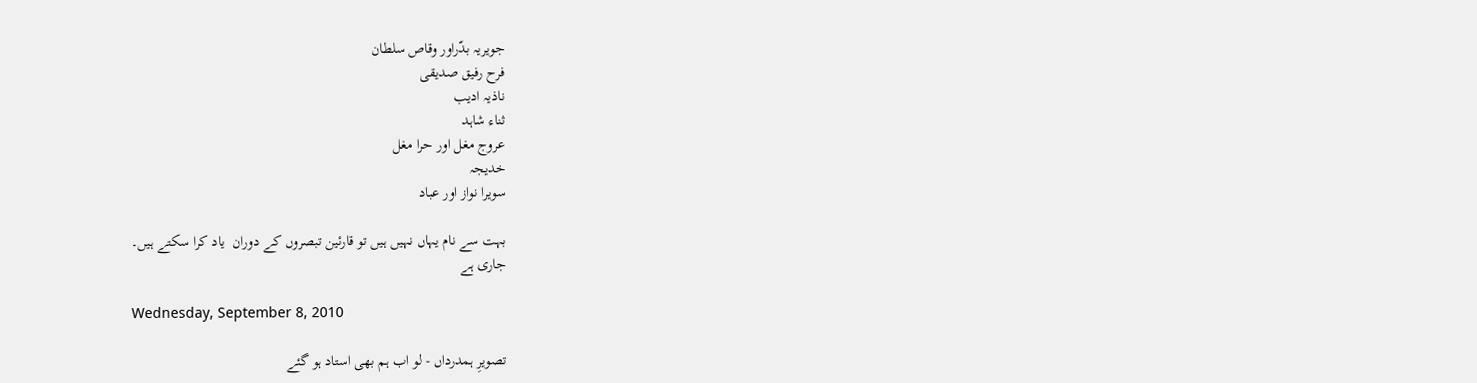جویریہ بدّراور وقاص سلطان
فرح رفیق صدیقی
ناذیہ ادیب
ثناء شاہد
عروج مغل اور حرا مغل
خدیجہ
سویرا نواز اور عباد

بہت سے نام یہاں نہیں ہیں تو قارئین تبصروں کے دوران  یاد کرا سکتے ہیں۔
جاری ہے

Wednesday, September 8, 2010

تصویرِ ہمدرداں - لو اب ہم بھی استاد ہو گئے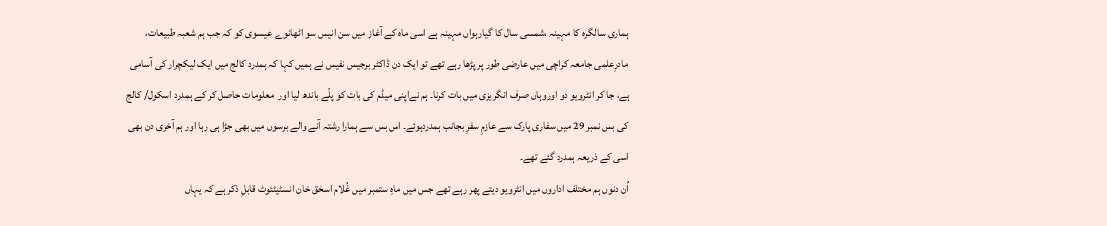ہماری سالگرہ کا مہینہ ،شمسی سال کا گیارہواں مہینہ ہے اسی ماہ کے آغاز میں سن انیس سو اٹھانوے عیسوی کو کہ جب ہم شعبہ طبیعات، مادرِعلمی جامعہ کراچی میں عارضی طور پر پڑھا رہے تھے تو ایک دن ڈاکٹر برجیس نفیس نے ہمیں کہا کہ ہمدرد کالج میں ایک لیکچرار کی آسامی ہے، جا کر انٹرویو دو اوروہاں صرف انگریزی میں بات کرنا۔ ہم نےاپنی میڈم کی بات کو پلّے باندھ لیا اور  معلومات حاصل کر کے ہمدرد اسکول/ کالج کی بس نمبر 29 میں سفاری پارک سے عازمِ سفرِ بجانب ہمدردہوئے۔ اس بس سے ہمارا رشتہ آنے والے برسوں میں بھی جڑا ہی رہا اور ہم آخری دن بھی اسی کے ذریعہ ہمدرد گئے تھے۔
اُن دنوں ہم مختلف اداروں میں انٹرویو دیتے پھر رہے تھے جس میں ماہِ ستمبر میں غُلام اسحٰق خان انسٹیٹئوٹ قابلِ ذکر ہے کہ یہاں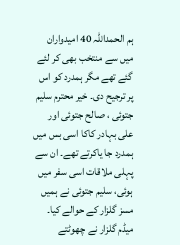ہم الحمداللہ 40 امیدواران میں سے منتخب بھی کر لئے گئے تھے مگر ہمدرد کو اس پر ترجیح دی۔ خیر محترم سلیم جتوئی ، صالح جتوئی اور علی بہادر کاکا اسی بس میں ہمدرد جا یاکرتے تھے۔ ان سے پہلی ملاقات اسی سفر میں ہوئی، سلیم جتوئی نے ہمیں مسز گلزار کے حوالے کیا۔ میڈم گلزار نے چھوٹتے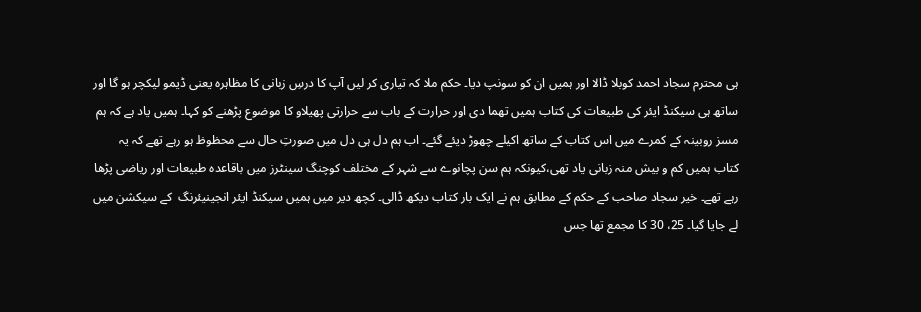ہی محترم سجاد احمد کوبلا ڈالا اور ہمیں ان کو سونپ دیا۔ حکم ملا کہ تیاری کر لیں آپ کا درسِ زبانی کا مظاہرہ یعنی ڈیمو لیکچر ہو گا اور ساتھ ہی سیکنڈ ایئر کی طبیعات کی کتاب ہمیں تھما دی اور حرارت کے باب سے حرارتی پھیلاو کا موضوع پڑھنے کو کہا۔ ہمیں یاد ہے کہ ہم مسز روبینہ کے کمرے میں اس کتاب کے ساتھ اکیلے چھوڑ دیئے گئے۔ اب ہم دل ہی دل میں صورتِ حال سے محظوظ ہو رہے تھے کہ یہ کتاب ہمیں کم و بیش منہ زبانی یاد تھی،کیونکہ ہم سن پچانوے سے شہر کے مختلف کوچنگ سینٹرز میں باقاعدہ طبیعات اور ریاضی پڑھا رہے تھے۔ خیر سجاد صاحب کے حکم کے مطابق ہم نے ایک بار کتاب دیکھ ڈالی۔ کچھ دیر میں ہمیں سیکنڈ ایئر انجینیئرنگ  کے سیکشن میں لے جایا گیا۔ 25، 30 کا مجمع تھا جس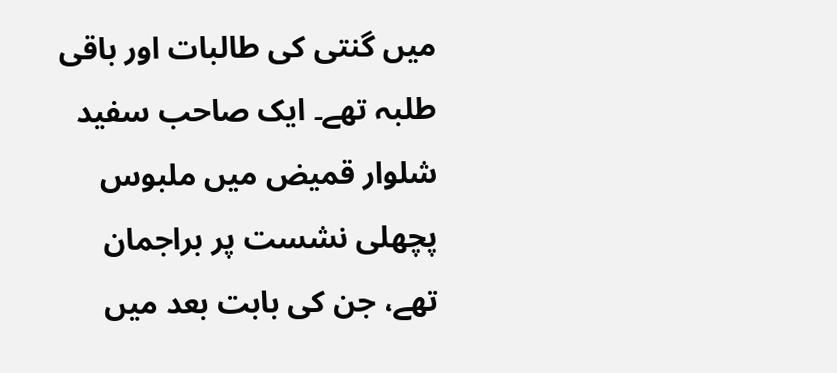میں گنتی کی طالبات اور باقی طلبہ تھے۔ ایک صاحب سفید شلوار قمیض میں ملبوس پچھلی نشست پر براجمان تھے، جن کی بابت بعد میں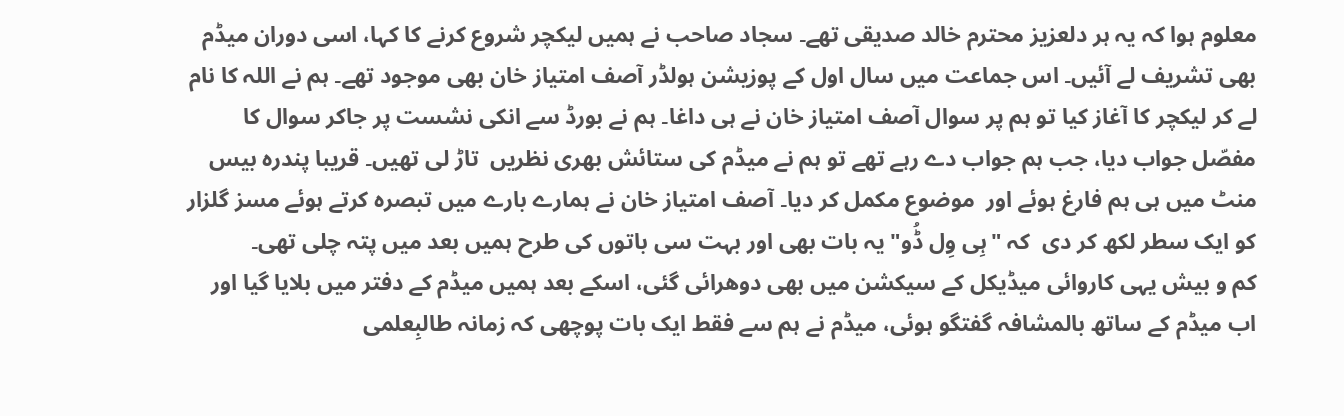معلوم ہوا کہ یہ ہر دلعزیز محترم خالد صدیقی تھے۔ سجاد صاحب نے ہمیں لیکچر شروع کرنے کا کہا، اسی دوران میڈم بھی تشریف لے آئیں۔ اس جماعت میں سال اول کے پوزیشن ہولڈر آصف امتیاز خان بھی موجود تھے۔ ہم نے اللہ کا نام لے کر لیکچر کا آغاز کیا تو ہم پر سوال آصف امتیاز خان نے ہی داغا۔ ہم نے بورڈ سے انکی نشست پر جاکر سوال کا مفصّل جواب دیا، جب ہم جواب دے رہے تھے تو ہم نے میڈم کی ستائش بھری نظریں  تاڑ لی تھیں۔ قریبا پندرہ بیس منٹ میں ہی ہم فارغ ہوئے اور  موضوع مکمل کر دیا۔ آصف امتیاز خان نے ہمارے بارے میں تبصرہ کرتے ہوئے مسز گلزار کو ایک سطر لکھ کر دی  کہ "ہِی وِل ڈُو" یہ بات بھی اور بہت سی باتوں کی طرح ہمیں بعد میں پتہ چلی تھی۔
کم و بیش یہی کاروائی میڈیکل کے سیکشن میں بھی دوھرائی گئی، اسکے بعد ہمیں میڈم کے دفتر میں بلایا گیا اور اب میڈم کے ساتھ بالمشافہ گفتگو ہوئی، میڈم نے ہم سے فقط ایک بات پوچھی کہ زمانہ طالبِعلمی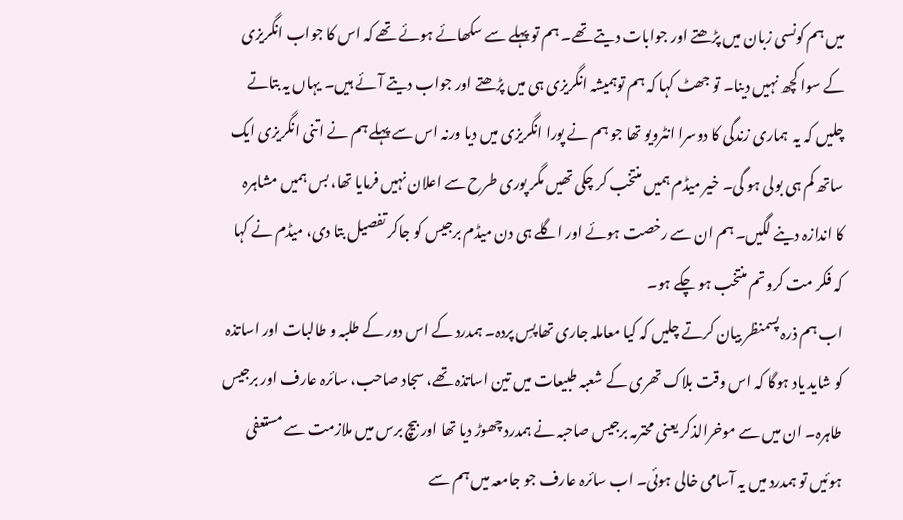میں ہم کونسی زبان میں پڑھتے اور جوابات دیتے تھے۔ ہم تو پہلے سے سکھائے ہوئے تھے کہ اس کا جواب انگریزی کے سوا کچھ نہیں دینا۔ تو جھٹ کہا کہ ہم توہمیشہ انگریزی ہی میں پڑھتے اور جواب دیتے آئے ہیں۔ یہاں یہ بتاتے چلیں کہ یہ  ہماری زندگی کا دوسرا انٹرویو تھا جو ہم نے پورا انگریزی میں دیا ورنہ اس سے پہلے ہم نے اتنی انگریزی ایک ساتھ کم ہی بولی ہو گی۔ خیر میڈم ہمیں منتخب کر چکی تھیں مگر پوری طرح سے اعلان نہیں فرمایا تھا، بس ہمیں مشاہرہ کا اندازہ دینے لگیں۔ ہم ان سے رخصت ہوئے اور اگلے ہی دن میڈم برجیس کو جاکر تفصیل بتا دی، میڈم نے کہا کہ فکر مت کرو تم منتخب ہو چکے ہو۔
اب ہم ذرہ پسمنظر بیان کرتے چلیں کہ کیا معاملہ جاری تھا پسِ پردہ۔ ہمدرد کے اس دور کے طلبہ و طالبات اور اساتذہ کو شاید یاد ہوگا کہ اس وقت بلاک تھری کے شعبہ طبیعات میں تین اساتذہ تھے، سجاد صاحب، سائرہ عارف اور برجیس طاہرہ۔ ان میں سے موخرالذکر یعنی محترمہ برجیس صاحبہ نے ہمدرد چھوڑ دیا تھا اور بیچ برس میں ملازمت سے مستعفی ہوئیں تو ہمدرد میں یہ آسامی خالی ہوئی۔ اب سائرہ عارف جو جامعہ میں ہم سے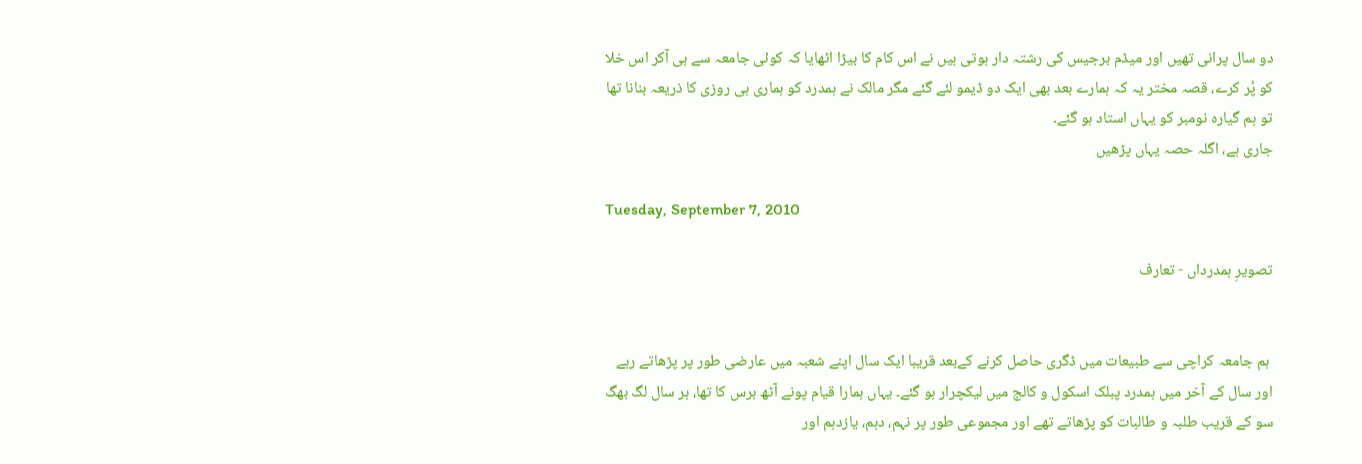دو سال پرانی تھیں اور میڈم برجیس کی رشتہ دار ہوتی ہیں نے اس کام کا بیڑا اٹھایا کہ کوئی جامعہ سے ہی آکر اس خلا کو پُر کرے، قصہ مختر یہ کہ ہمارے بعد بھی ایک دو ڈیمو لئے گئے مگر مالک نے ہمدرد کو ہماری ہی روزی کا ذریعہ بنانا تھا تو ہم گیارہ نومبر کو یہاں استاد ہو گئے۔
جاری ہے، اگلہ حصہ یہاں پڑھیں

Tuesday, September 7, 2010

تصویرِ ہمدرداں - تعارف


 ہم جامعہ کراچی سے طبیعات میں ڈگری حاصل کرنے کےبعد قریبا ایک سال اپنے شعبہ میں عارضی طور پر پڑھاتے رہے اور سال کے آخر میں ہمدرد پبلک اسکول و کالج میں لیکچرار ہو گئے۔ یہاں ہمارا قیام پونے آٹھ برس کا تھا، ہر سال لگ بھگ سو کے قریب طلبہ و طالبات کو پڑھاتے تھے اور مجموعی طور پر نہم، دہم، یازدہم اور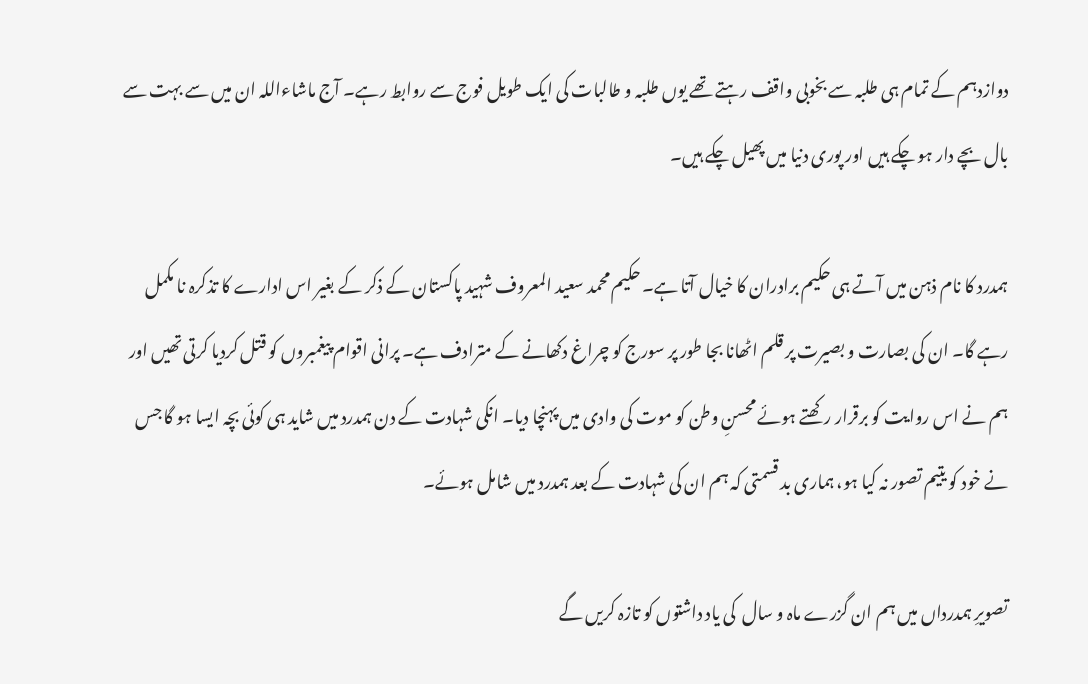دوازدہم کے تمام ہی طلبہ سے بخوبی واقف رہتے تھے یوں طلبہ و طالبات کی ایک طویل فوج سے روابط رہے۔ آج ماشاءاللہ ان میں سے بہت سے بال بچے دار ہو چکے ہیں اور پوری دنیا میں پھیل چکے ہیں۔

ہمدرد کا نام ذہن میں آتے ہی حکیم برادران کا خیال آتا ہے۔ حکیم محمد سعید المعروف شہید پاکستان کے ذکر کے بغیر اس ادارے کا تذکرہ نا مکمل رہے گا۔ ان کی بصارت و بصیرت پر قلم اٹھانا بجا طور پر سورج کو چراغ دکھانے کے مترادف ہے۔ پرانی اقوام پیغمبروں کو قتل کردیا کرتی تھیں اور ہم نے اس روایت کو برقرار رکھتے ہوئے محسنِ وطن کو موت کی وادی میں پہنچا دیا۔ انکی شہادت کے دن ہمدرد میں شاید ہی کوئی بچہ ایسا ہو گا جس نے خود کو یتیم تصور نہ کیا ہو، ہماری بد قسمتی کہ ہم ان کی شہادت کے بعد ہمدرد میں شامل ہوئے۔

تصویرِ ہمدرداں میں ہم ان گزرے ماہ و سال  کی یاد داشتوں کو تازہ کریں گے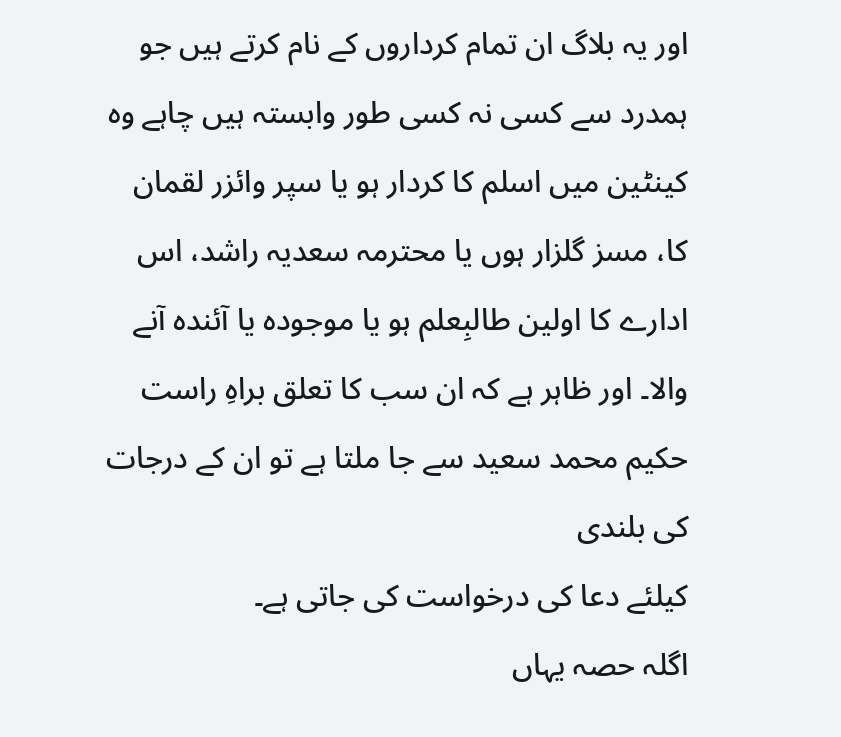اور یہ بلاگ ان تمام کرداروں کے نام کرتے ہیں جو ہمدرد سے کسی نہ کسی طور وابستہ ہیں چاہے وہ کینٹین میں اسلم کا کردار ہو یا سپر وائزر لقمان کا، مسز گلزار ہوں یا محترمہ سعدیہ راشد، اس ادارے کا اولین طالبِعلم ہو یا موجودہ یا آئندہ آنے والا۔ اور ظاہر ہے کہ ان سب کا تعلق براہِ راست حکیم محمد سعید سے جا ملتا ہے تو ان کے درجات کی بلندی
کیلئے دعا کی درخواست کی جاتی ہے۔
اگلہ حصہ یہاں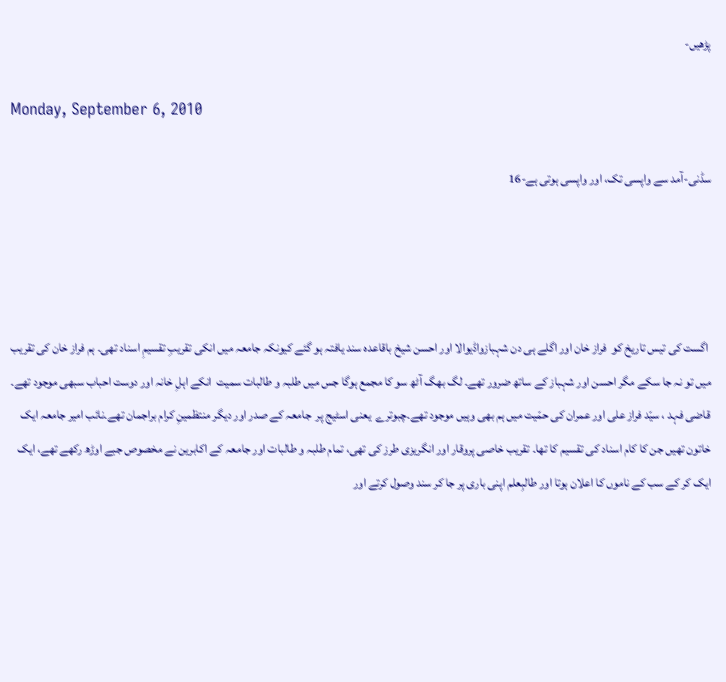پڑھیں-

Monday, September 6, 2010

سڈنی-آمد سے واپسی تک، اور واپسی ہوتی ہے-16




 اگست کی تیس تاریخ کو  فراز خان اور اگلے ہی دن شہبازواڈیوالا اور احسن شیخ باقاعدہ سند یافتہ ہو گئے کیونکہ جامعہ میں انکی تقریبِ تقسیمِ اسناد تھی۔ ہم فراز خان کی تقریب میں تو نہ جا سکے مگر احسن اور شہباز کے ساتھ ضرور تھے۔ لگ بھگ آٹھ سو کا مجمع ہوگا جس میں طلبہ و طالبات سمیت  انکے اہلِ خانہ اور دوست احباب سبھی موجود تھے۔ قاضی فہد ، سیّد فراز علی اور عمران کی حمّیت میں ہم بھی وہیں موجود تھے۔چبوترے  یعنی اسٹیج پر  جامعہ کے صدر اور دیگر منتظمینِ کرام براجمان تھے۔نائب امیر جامعہ ایک خاتون تھیں جن کا کام اسناد کی تقسیم کا تھا۔ تقریب خاصی پروقار اور انگریزی طرز کی تھی، تمام طلبہ و طالبات اور جامعہ کے اکابرین نے مخصوص جبے اوڑھ رکھے تھے، ایک ایک کر کے سب کے ناموں کا اعلان ہوتا اور طالبِعلم اپنی باری پر جا کر سند وصول کرتے اور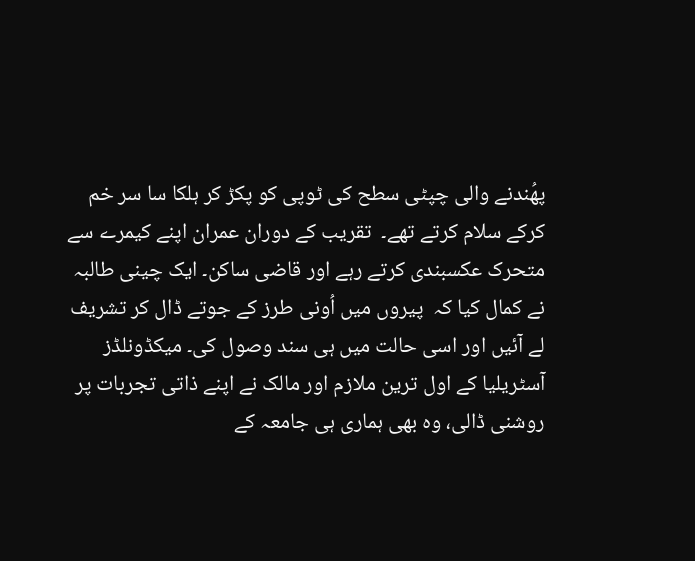پھُندنے والی چپٹی سطح کی ٹوپی کو پکڑ کر ہلکا سا سر خم کرکے سلام کرتے تھے۔  تقریب کے دوران عمران اپنے کیمرے سے متحرک عکسبندی کرتے رہے اور قاضی ساکن۔ ایک چینی طالبہ نے کمال کیا کہ  پیروں میں اُونی طرز کے جوتے ڈال کر تشریف لے آئیں اور اسی حالت میں ہی سند وصول کی۔ میکڈونلڈز آسٹریلیا کے اول ترین ملازم اور مالک نے اپنے ذاتی تجربات پر روشنی ڈالی، وہ بھی ہماری ہی جامعہ کے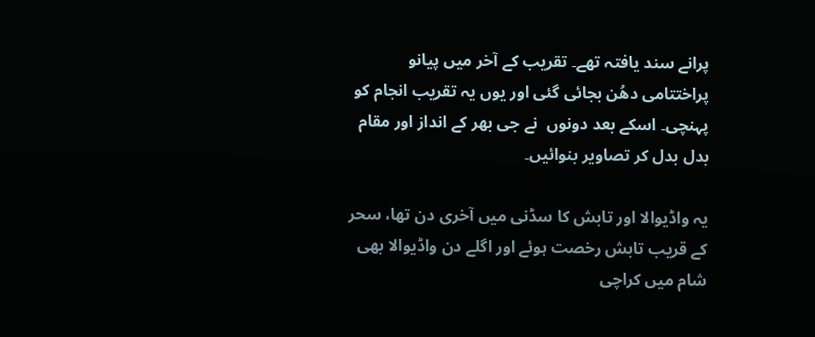پرانے سند یافتہ تھے۔ تقریب کے آخر میں پیانو پراختتامی دھُن بجائی گئی اور یوں یہ تقریب انجام کو پہنچی۔ اسکے بعد دونوں  نے جی بھر کے انداز اور مقام بدل بدل کر تصاویر بنوائیں۔

یہ واڈیوالا اور تابش کا سڈنی میں آخری دن تھا، سحر کے قریب تابش رخصت ہوئے اور اگلے دن واڈیوالا بھی شام میں کراچی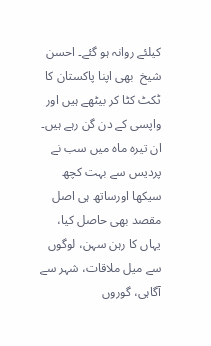کیلئے روانہ ہو گئے۔ احسن شیخ  بھی اپنا پاکستان کا ٹکٹ کٹا کر بیٹھے ہیں اور واپسی کے دن گن رہے ہیں۔ ان تیرہ ماہ میں سب نے پردیس سے بہت کچھ سیکھا اورساتھ ہی اصل مقصد بھی حاصل کیا، یہاں کا رہن سہن، لوگوں سے میل ملاقات، شہر سے آگاہی، گوروں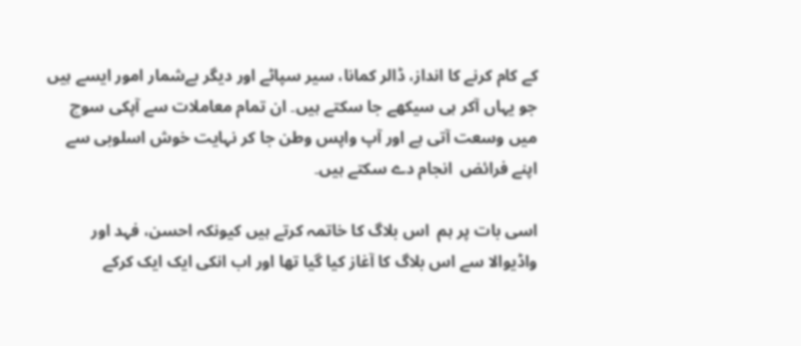کے کام کرنے کا انداز، ڈالر کمانا، سیر سپاٹے اور دیگر بےشمار امور ایسے ہیں جو یہاں آکر ہی سیکھے جا سکتے ہیں۔ ان تمام معاملات سے آپکی سوچ میں وسعت آتی ہے اور آپ واپس وطن جا کر نہایت خوش اسلوبی سے اپنے فرائض  انجام دے سکتے ہیں۔

اسی بات پر ہم  اس بلاگ کا خاتمہ کرتے ہیں کیونکہ احسن، فہد اور واڈیوالا سے اس بلاگ کا آغاز کیا گیا تھا اور اب انکی ایک ایک کرکے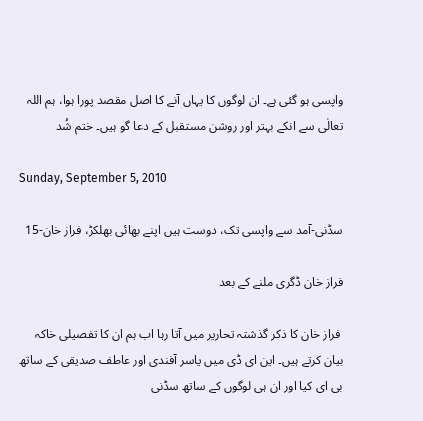واپسی ہو گئی ہے۔ ان لوگوں کا یہاں آنے کا اصل مقصد پورا ہوا، ہم اللہ تعالٰی سے انکے بہتر اور روشن مستقبل کے دعا گو ہیں۔ ختم شُد

Sunday, September 5, 2010

سڈنی-آمد سے واپسی تک، دوست ہیں اپنے بھائی بھلکڑ، فراز خان-15

فراز خان ڈگری ملنے کے بعد

 فراز خان کا ذکر گذشتہ تحاریر میں آتا رہا اب ہم ان کا تفصیلی خاکہ بیان کرتے ہیں۔ این ای ڈی میں یاسر آفندی اور عاطف صدیقی کے ساتھ بی ای کیا اور ان ہی لوگوں کے ساتھ سڈنی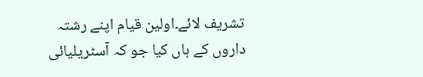تشریف لائے۔اولین قیام اپنے رشتہ داروں کے ہاں کیا جو کہ آسٹریلیائی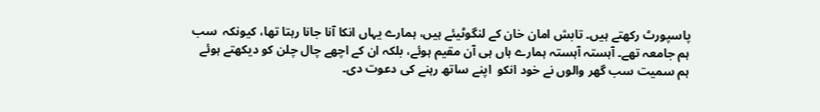پاسپورٹ رکھتے ہیں۔ تابش امان خان کے لنگوٹیئے ہیں، ہمارے یہاں انکا آنا جانا رہتا تھا، کیونکہ  سب  ہم جامعہ تھے۔ آہستہ آہستہ ہمارے ہاں ہی آن مقیم ہوئے، بلکہ ان کے اچھے چال چلن کو دیکھتے ہوئے ہم سمیت سب گھر والوں نے خود انکو  اپنے ساتھ رہنے کی دعوت دی۔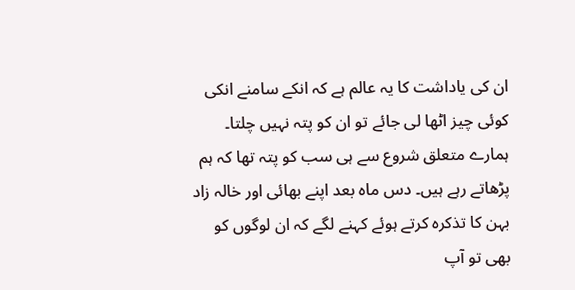ان کی یاداشت کا یہ عالم ہے کہ انکے سامنے انکی کوئی چیز اٹھا لی جائے تو ان کو پتہ نہیں چلتا۔ ہمارے متعلق شروع سے ہی سب کو پتہ تھا کہ ہم پڑھاتے رہے ہیں۔ دس ماہ بعد اپنے بھائی اور خالہ زاد بہن کا تذکرہ کرتے ہوئے کہنے لگے کہ ان لوگوں کو بھی تو آپ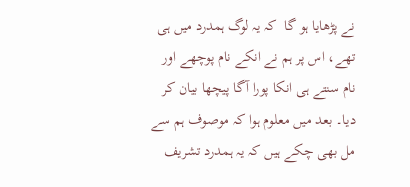نے پڑھایا ہو گا  کہ یہ لوگ ہمدرد میں ہی تھے، اس پر ہم نے انکے نام پوچھے اور نام سنتے ہی انکا پورا آگا پیچھا بیان کر دیا۔ بعد میں معلوم ہوا کہ موصوف ہم سے مل بھی چکے ہیں کہ یہ ہمدرد تشریف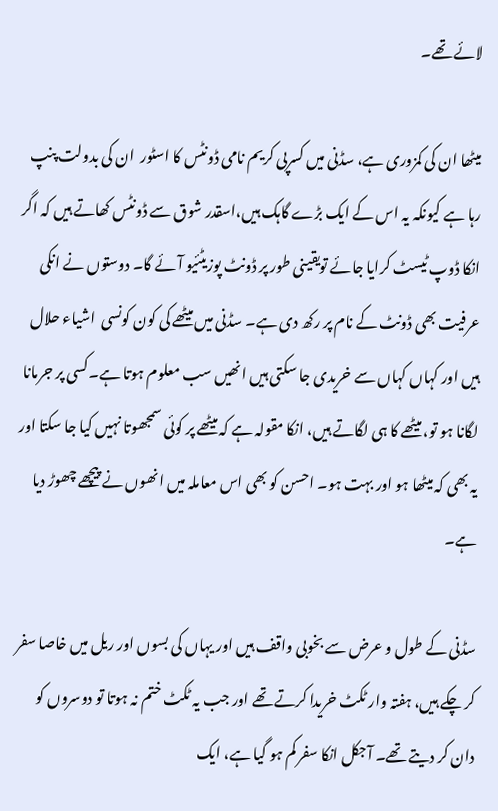لائے تھے۔

میٹھا ان کی کمزوری ہے، سڈنی میں کسرپی کریم نامی ڈونٹس کا اسٹور  ان کی بدولت پنپ رہا ہے کیونکہ یہ اس کے ایک بڑے گاہک ہیں،اسقدر شوق سے ڈونٹس کھاتے ہیں کہ اگر انکا ڈوپ ٹیسٹ کرایا جائے تویقینی طور پر ڈونٹ پوزیٹئیو آئے گا۔ دوستوں نے انکی عرفیت بھی ڈونٹ کے نام پر رکھ دی ہے۔ سڈنی میں میٹھے کی کون کونسی  اشیاء حلال ہیں اور کہاں کہاں سے خریدی جا سکتی ہیں انھیں سب معلوم ہوتا ہے۔کسی پر جرمانا لگانا ہو تو، میٹھے کا ہی لگاتے ہیں، انکا مقولہ ہے کہ میٹھے پر کوئی سمجھوتا نہیں کیا جا سکتا اور یہ بھی کہ میٹھا ہو اور بہت ہو۔ احسن کو بھی اس معاملہ میں انھوں نے پیچھے چھوڑ دیا ہے۔

سڈنی کے طول و عرض سے بخوبی واقف ہیں اور یہاں کی بسوں اور ریل میں خاصا سفر کر چکے ہیں، ہفتہ وار ٹکٹ خریدا کرتے تھے اور جب یہ ٹکٹ ختم نہ ہوتا تو دوسروں کو دان کر دیتے تھے۔ آجکل انکا سفر کم ہو گیا ہے، ایک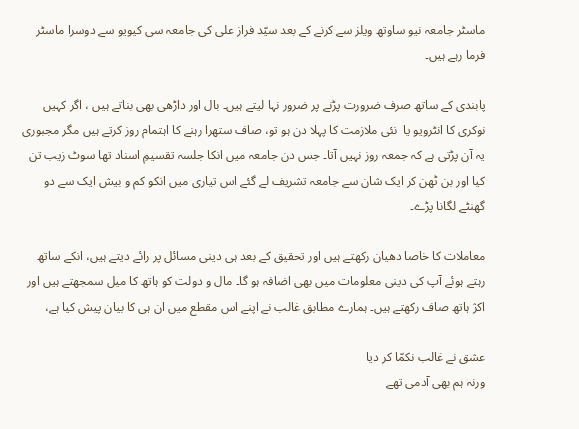ماسٹر جامعہ نیو ساوتھ ویلز سے کرنے کے بعد سیّد فراز علی کی جامعہ سی کیویو سے دوسرا ماسٹر فرما رہے ہیں۔

پابندی کے ساتھ صرف ضرورت پڑنے پر ضرور نہا لیتے ہیں۔ بال اور داڑھی بھی بناتے ہیں ، اگر کہیں نوکری کا انٹرویو یا  نئی ملازمت کا پہلا دن ہو تو، صاف ستھرا رہنے کا اہتمام روز کرتے ہیں مگر مجبوری یہ آن پڑتی ہے کہ جمعہ روز نہیں آتا۔ جس دن جامعہ میں انکا جلسہ تقسیمِ اسناد تھا سوٹ زیب تن کیا اور بن ٹھن کر ایک شان سے جامعہ تشریف لے گئے اس تیاری میں انکو کم و بیش ایک سے دو  گھنٹے لگانا پڑے۔

معاملات کا خاصا دھیان رکھتے ہیں اور تحقیق کے بعد ہی دینی مسائل پر رائے دیتے ہیں، انکے ساتھ رہتے ہوئے آپ کی دینی معلومات میں بھی اضافہ ہو گا۔ مال و دولت کو ہاتھ کا میل سمجھتے ہیں اور اکژ ہاتھ صاف رکھتے ہیں۔ ہمارے مطابق غالب نے اپنے اس مقطع میں ان ہی کا بیان پیش کیا ہے،

عشق نے غالب نکمّا کر دیا
ورنہ ہم بھی آدمی تھے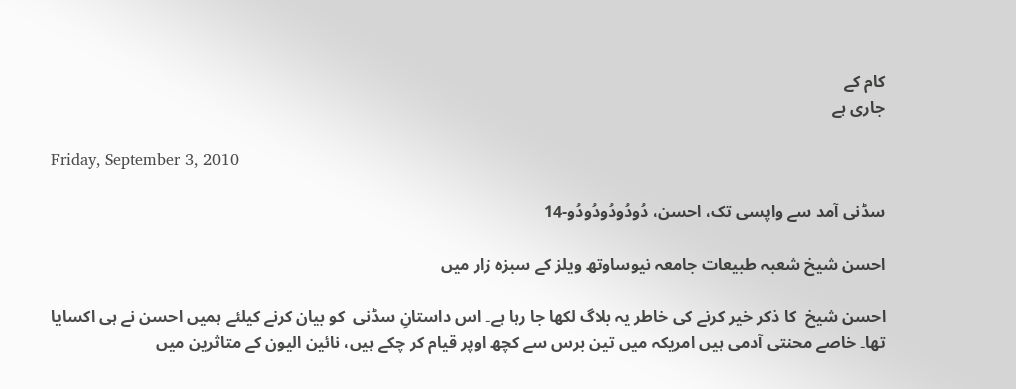کام کے
جاری ہے

Friday, September 3, 2010

سڈنی آمد سے واپسی تک، احسن، دُودُودُودُودُو-14

احسن شیخ شعبہ طبیعات جامعہ نیوساوتھ ویلز کے سبزہ زار میں

احسن شیخ  کا ذکر خیر کرنے کی خاطر یہ بلاگ لکھا جا رہا ہے۔ اس داستانِ سڈنی  کو بیان کرنے کیلئے ہمیں احسن نے ہی اکسایا تھا۔ خاصے محنتی آدمی ہیں امریکہ میں تین برس سے کچھ اوپر قیام کر چکے ہیں، نائین الیون کے متاثرین میں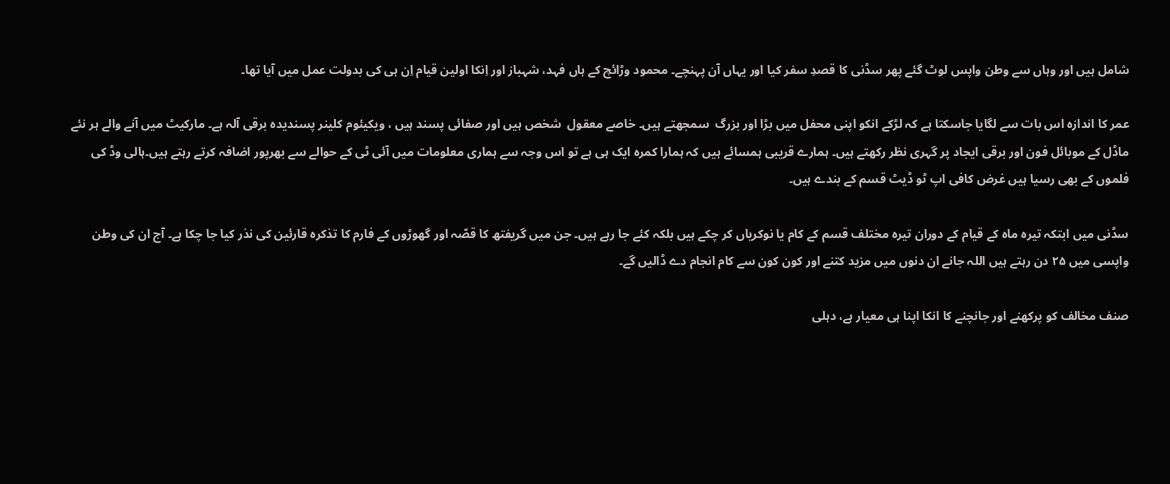شامل ہیں اور وہاں سے وطن واپس لوٹ گئے پھر سڈنی کا قصدِ سفر کیا اور یہاں آن پہنچے۔ محمود وڑائچ کے ہاں فہد، شہباز اور اِنکا اولین قیام اِن ہی کی بدولت عمل میں آیا تھا۔

عمر کا اندازہ اس بات سے لگایا جاسکتا ہے کہ لڑکے انکو اپنی محفل میں بڑا اور بزرگ  سمجھتے ہیں۔ خاصے معقول  شخص ہیں اور صفائی پسند ہیں ، ویکیئوم کلینر پسندیدہ برقی آلہ ہے۔ مارکیٹ میں آنے والے ہر نئے ماڈل کے موبائل فون اور برقی ایجاد پر گہری نظر رکھتے ہیں۔ ہمارے قریبی ہمسائے ہیں کہ ہمارا کمرہ ایک ہی ہے تو اس وجہ سے ہماری معلومات میں آئی ٹی کے حوالے سے بھرپور اضافہ کرتے رہتے ہیں۔ہالی وڈ کی فلموں کے بھی رسیا ہیں غرض کافی اپ ٹو ڈیٹ قسم کے بندے ہیں۔

سڈنی میں ابتکہ تیرہ ماہ کے قیام کے دوران تیرہ مختلف قسم کے کام یا نوکریاں کر چکے ہیں بلکہ کئے جا رہے ہیں۔ جن میں گریفتھ کا قصّہ اور گھوڑوں کے فارم کا تذکرہ قارئین کی نذر کیا جا چکا ہے۔ آج ان کی وطن واپسی میں ۲۵ دن رہتے ہیں اللہ جانے ان دنوں میں مزید کتنے اور کون کون سے کام انجام دے ڈالیں گے۔

صنف مخالف کو پرکھنے اور جانچنے کا انکا اپنا ہی معیار ہے، دہلی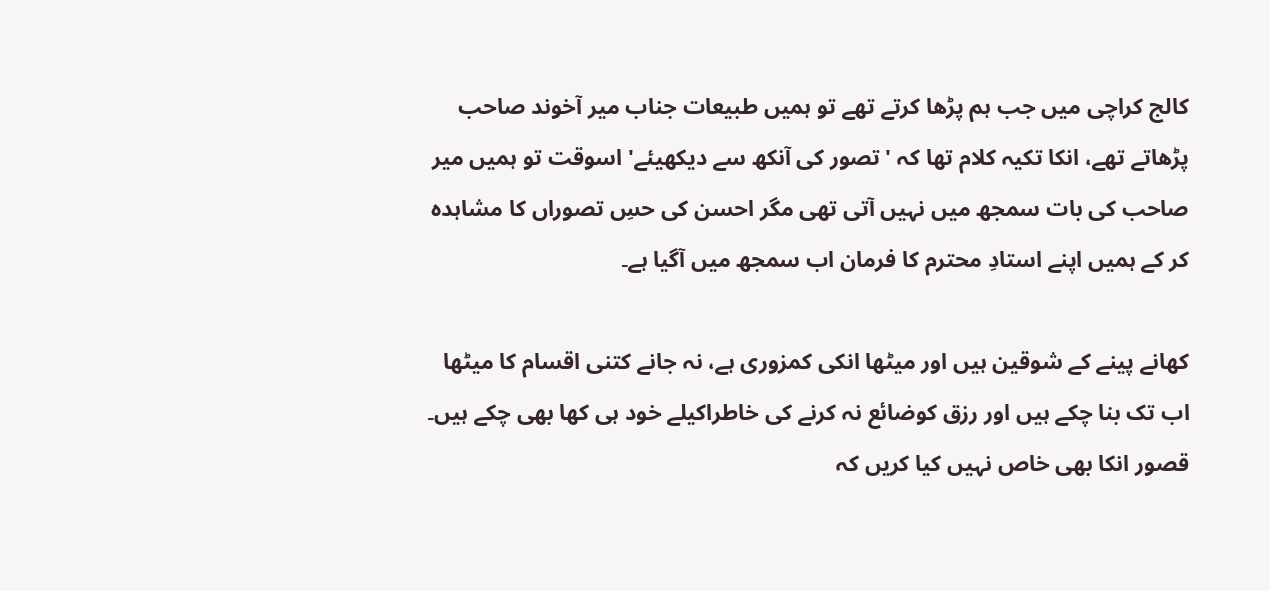کالج کراچی میں جب ہم پڑھا کرتے تھے تو ہمیں طبیعات جناب میر آخوند صاحب پڑھاتے تھے، انکا تکیہ کلام تھا کہ 'تصور کی آنکھ سے دیکھیئے' اسوقت تو ہمیں میر صاحب کی بات سمجھ میں نہیں آتی تھی مگر احسن کی حسِ تصوراں کا مشاہدہ کر کے ہمیں اپنے استادِ محترم کا فرمان اب سمجھ میں آگیا ہے۔

کھانے پینے کے شوقین ہیں اور میٹھا انکی کمزوری ہے، نہ جانے کتنی اقسام کا میٹھا اب تک بنا چکے ہیں اور رزق کوضائع نہ کرنے کی خاطراکیلے خود ہی کھا بھی چکے ہیں۔ قصور انکا بھی خاص نہیں کیا کریں کہ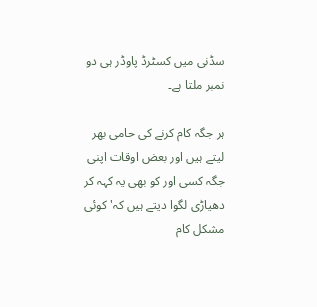سڈنی میں کسٹرڈ پاوڈر ہی دو نمبر ملتا ہے۔

ہر جگہ کام کرنے کی حامی بھر لیتے ہیں اور بعض اوقات اپنی جگہ کسی اور کو بھی یہ کہہ کر دھیاڑی لگوا دیتے ہیں کہ' کوئی مشکل کام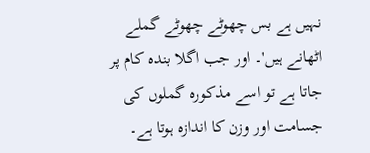نہیں ہے بس چھوٹے چھوٹے گملے اٹھانے ہیں'۔ اور جب اگلا بندہ کام پر جاتا ہے تو اسے مذکورہ گملوں کی جسامت اور وزن کا اندازہ ہوتا ہے۔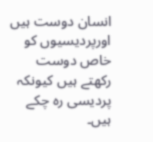انسان دوست ہیں اورپردیسیوں کو خاص دوست رکھتے ہیں کیونکہ پردیسی رہ چکے ہیں۔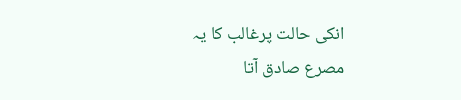انکی حالت پرغالب کا یہ مصرع صادق آتا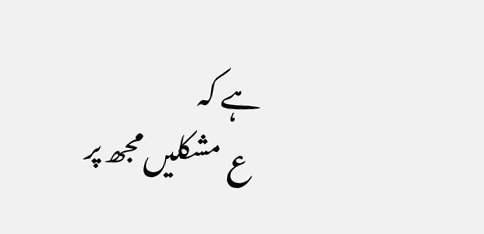ہے کہ
ع  مشکلیں مجھ پر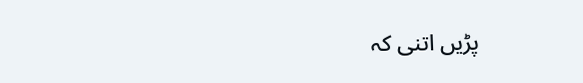پڑیں اتنی کہ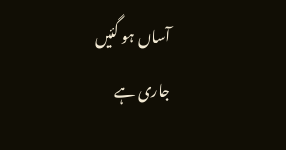آساں ہو گئیں
جاری ہے